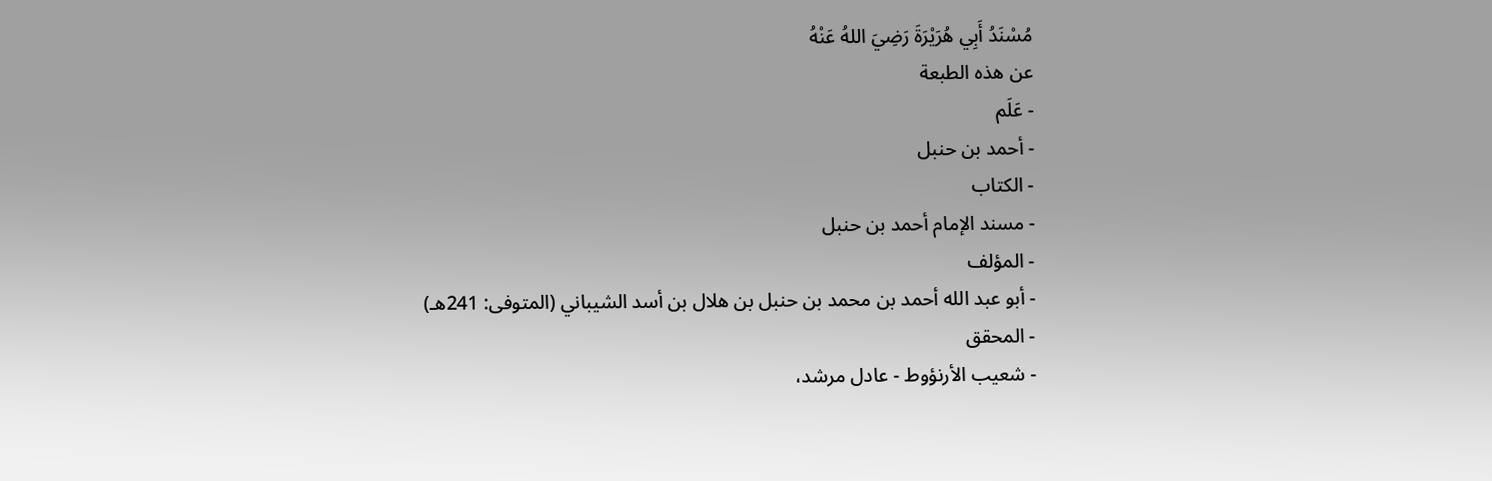مُسْنَدُ أَبِي هُرَيْرَةَ رَضِيَ اللهُ عَنْهُ
عن هذه الطبعة
- عَلَم
- أحمد بن حنبل
- الكتاب
- مسند الإمام أحمد بن حنبل
- المؤلف
- أبو عبد الله أحمد بن محمد بن حنبل بن هلال بن أسد الشيباني (المتوفى: 241هـ)
- المحقق
- شعيب الأرنؤوط - عادل مرشد،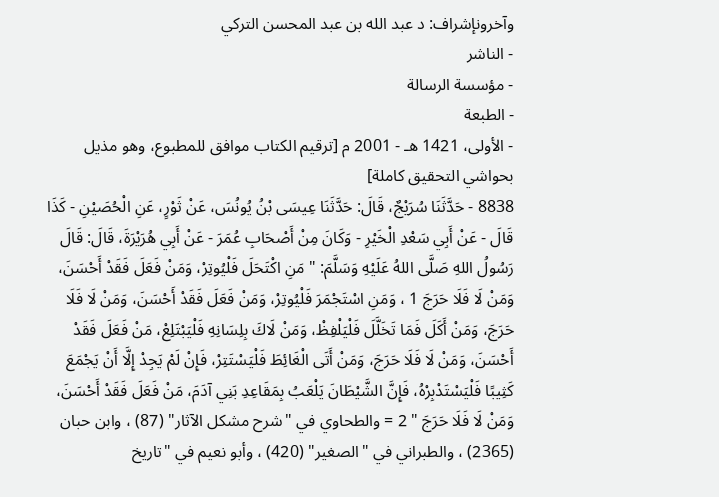وآخرونإشراف: د عبد الله بن عبد المحسن التركي
- الناشر
- مؤسسة الرسالة
- الطبعة
- الأولى، 1421 هـ - 2001 م [ترقيم الكتاب موافق للمطبوع، وهو مذيل بحواشي التحقيق كاملة]
8838 - حَدَّثَنَا سُرَيْجٌ، قَالَ: حَدَّثَنَا عِيسَى بْنُ يُونُسَ، عَنْ ثَوْرٍ، عَنِ الْحُصَيْنِ - كَذَا قَالَ - عَنْ أَبِي سَعْدِ الْخَيْرِ - وَكَانَ مِنْ أَصْحَابِ عُمَرَ - عَنْ أَبِي هُرَيْرَةَ، قَالَ: قَالَ رَسُولُ اللهِ صَلَّى اللهُ عَلَيْهِ وَسَلَّمَ: " مَنِ اكْتَحَلَ فَلْيُوتِرْ، وَمَنْ فَعَلَ فَقَدْ أَحْسَنَ، وَمَنْ لَا فَلَا حَرَجَ 1 ، وَمَنِ اسْتَجْمَرَ فَلْيُوتِرْ، وَمَنْ فَعَلَ فَقَدْ أَحْسَنَ، وَمَنْ لَا فَلَا حَرَجَ، وَمَنْ أَكَلَ فَمَا تَخَلَّلَ فَلْيَلْفِظْ، وَمَنْ لَاكَ بِلِسَانِهِ فَلْيَبْتَلِعْ، مَنْ فَعَلَ فَقَدْ أَحْسَنَ، وَمَنْ لَا فَلَا حَرَجَ، وَمَنْ أَتَى الْغَائِطَ فَلْيَسْتَتِرْ، فَإِنْ لَمْ يَجِدْ إِلَّا أَنْ يَجْمَعَ كَثِيبًا فَلْيَسْتَدْبِرْهُ، فَإِنَّ الشَّيْطَانَ يَلْعَبُ بِمَقَاعِدِ بَنِي آدَمَ، مَنْ فَعَلَ فَقَدْ أَحْسَنَ، وَمَنْ لَا فَلَا حَرَجَ " 2 = والطحاوي في "شرح مشكل الآثار" (87) ، وابن حبان (2365) ، والطبراني في "الصغير" (420) ، وأبو نعيم في "تاريخ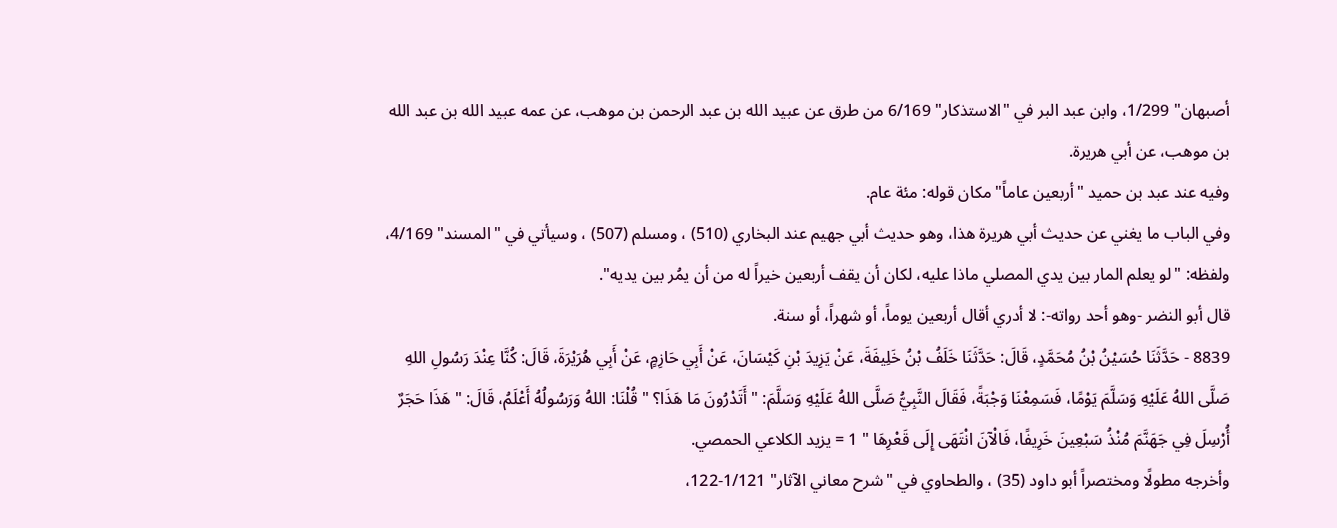أصبهان" 1/299، وابن عبد البر في "الاستذكار" 6/169 من طرق عن عبيد الله بن عبد الرحمن بن موهب، عن عمه عبيد الله بن عبد الله بن موهب، عن أبي هريرة.
وفيه عند عبد بن حميد "أربعين عاماً" مكان قوله: مئة عام.
وفي الباب ما يغني عن حديث أبي هريرة هذا، وهو حديث أبي جهيم عند البخاري (510) ، ومسلم (507) ، وسيأتي في "المسند" 4/169، ولفظه: "لو يعلم المار بين يدي المصلي ماذا عليه، لكان أن يقف أربعين خيراً له من أن يمُر بين يديه".
قال أبو النضر -وهو أحد رواته-: لا أدري أقال أربعين يوماً، أو شهراً، أو سنة.
8839 - حَدَّثَنَا حُسَيْنُ بْنُ مُحَمَّدٍ، قَالَ: حَدَّثَنَا خَلَفُ بْنُ خَلِيفَةَ، عَنْ يَزِيدَ بْنِ كَيْسَانَ، عَنْ أَبِي حَازِمٍ، عَنْ أَبِي هُرَيْرَةَ، قَالَ: كُنَّا عِنْدَ رَسُولِ اللهِ صَلَّى اللهُ عَلَيْهِ وَسَلَّمَ يَوْمًا، فَسَمِعْنَا وَجْبَةً، فَقَالَ النَّبِيُّ صَلَّى اللهُ عَلَيْهِ وَسَلَّمَ: " أَتَدْرُونَ مَا هَذَا؟ " قُلْنَا: اللهُ وَرَسُولُهُ أَعْلَمُ، قَالَ: " هَذَا حَجَرٌ أُرْسِلَ فِي جَهَنَّمَ مُنْذُ سَبْعِينَ خَرِيفًا، فَالْآنَ انْتَهَى إِلَى قَعْرِهَا " 1 = يزيد الكلاعي الحمصي.
وأخرجه مطولًا ومختصراً أبو داود (35) ، والطحاوي في "شرح معاني الآثار" 1/121-122،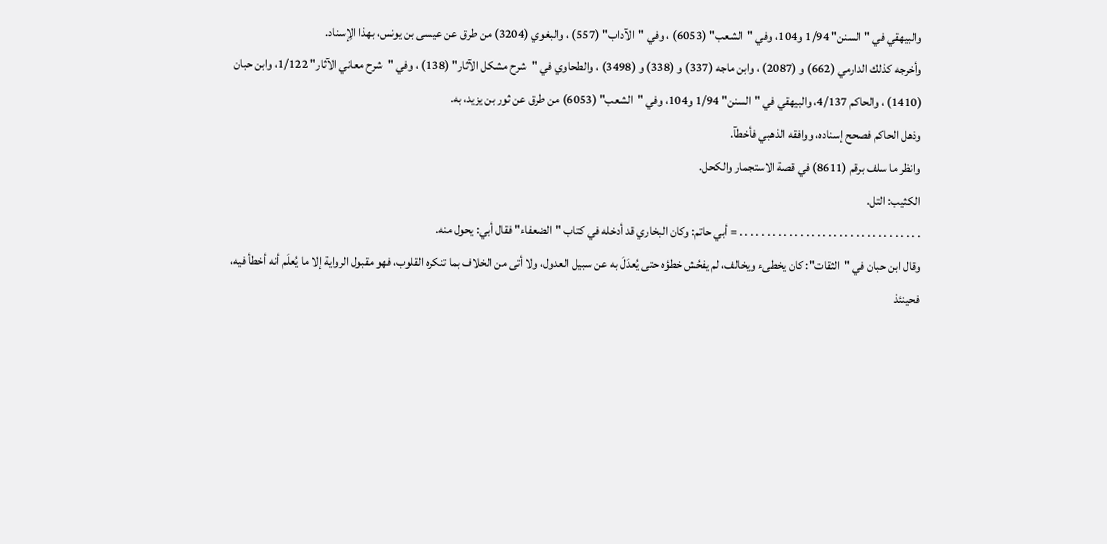والبيهقي في "السنن" 1/94 و104، وفي "الشعب" (6053) ، وفي "الآداب" (557) ، والبغوي (3204) من طرق عن عيسى بن يونس، بهذا الِإسناد.
وأخرجه كذلك الدارمي (662) و (2087) ، وابن ماجه (337) و (338) و (3498) ، والطحاوي في "شرح مشكل الآثار" (138) ، وفي "شرح معاني الآثار" 1/122، وابن حبان (1410) ، والحاكم 4/137، والبيهقي في "السنن" 1/94 و104، وفي "الشعب" (6053) من طرق عن ثور بن يزيد، به.
وذهل الحاكم فصحح إسناده، ووافقه الذهبي فأخطآ.
وانظر ما سلف برقم (8611) في قصة الاستجمار والكحل.
الكثيب: التل.
. . . . . . . . . . . . . . . . . . . . . . . . . . . . . . . . . = أبي حاتم: وكان البخاري قد أدخله في كتاب "الضعفاء" فقال أبي: يحول منه.
وقال ابن حبان في "الثقات": كان يخطىء ويخالف، لم يفحُش خطؤه حتى يُعدَلَ به عن سبيل العدول، ولا أتى من الخلاف بما تنكره القلوب، فهو مقبول الرواية إلا ما يُعلَم أنه أخطأ فيه، فحينئذ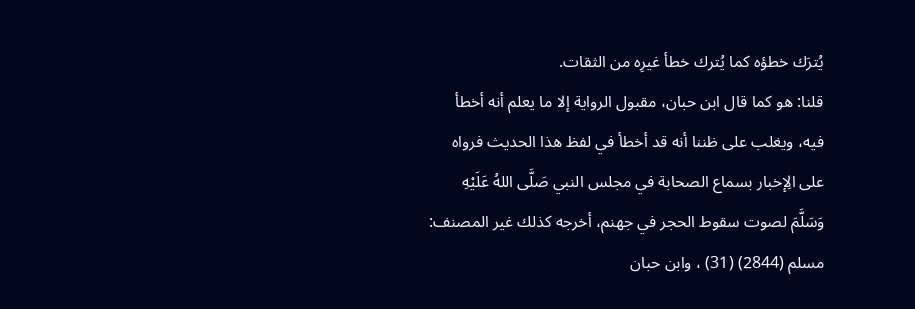يُترَك خطؤه كما يُترك خطأ غيرِه من الثقات.
قلنا: هو كما قال ابن حبان، مقبول الرواية إلا ما يعلم أنه أخطأ فيه، ويغلب على ظننا أنه قد أخطأ في لفظ هذا الحديث فرواه على الِإخبار بسماع الصحابة في مجلس النبي صَلَّى اللهُ عَلَيْهِ وَسَلَّمَ لصوت سقوط الحجر في جهنم، أخرجه كذلك غير المصنف: مسلم (2844) (31) ، وابن حبان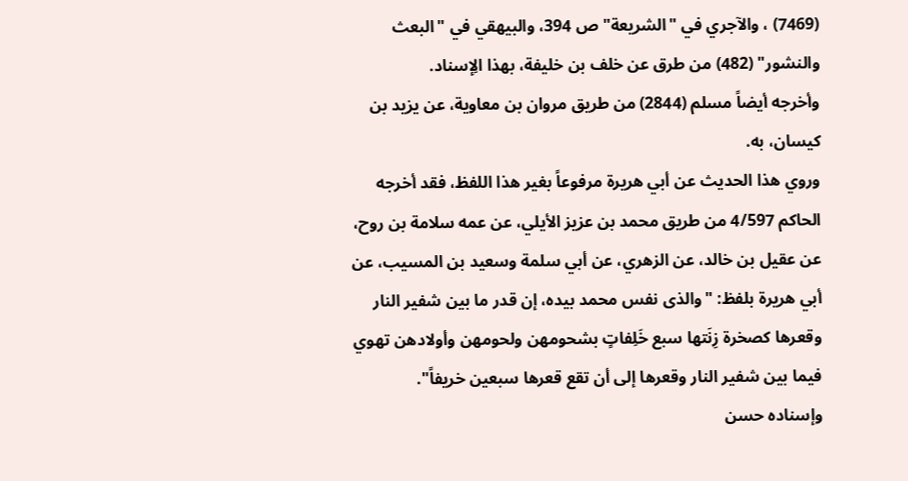(7469) ، والآجري في "الشريعة" ص 394، والبيهقي في "البعث والنشور" (482) من طرق عن خلف بن خليفة، بهذا الِإسناد.
وأخرجه أيضاً مسلم (2844) من طريق مروان بن معاوية، عن يزيد بن كيسان، به.
وروي هذا الحديث عن أبي هريرة مرفوعاً بغير هذا اللفظ، فقد أخرجه الحاكم 4/597 من طريق محمد بن عزيز الأيلي، عن عمه سلامة بن روح، عن عقيل بن خالد، عن الزهري، عن أبي سلمة وسعيد بن المسيب، عن أبي هريرة بلفظ: "والذى نفس محمد بيده، إن قدر ما بين شفير النار وقعرها كصخرة زِنَتها سبع خَلِفاتٍ بشحومهن ولحومهن وأولادهن تهوي فيما بين شفير النار وقعرها إلى أن تقع قعرها سبعين خريفاً".
وإسناده حسن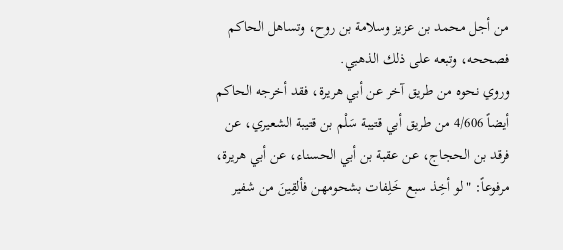من أجل محمد بن عزيز وسلامة بن روح، وتساهل الحاكم فصححه، وتبعه على ذلك الذهبي.
وروي نحوه من طريق آخر عن أبي هريرة، فقد أخرجه الحاكم أيضاً 4/606 من طريق أبي قتيبة سَلْم بن قتيبة الشعيري، عن فرقد بن الحجاج، عن عقبة بن أبي الحسناء، عن أبي هريرة، مرفوعاً: "لو أخِذ سبع خَلِفات بشحومهن فألقِينَ من شفير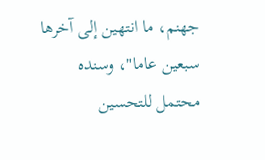جهنم، ما انتهين إلى آخرها سبعين عاما"، وسنده محتمل للتحسين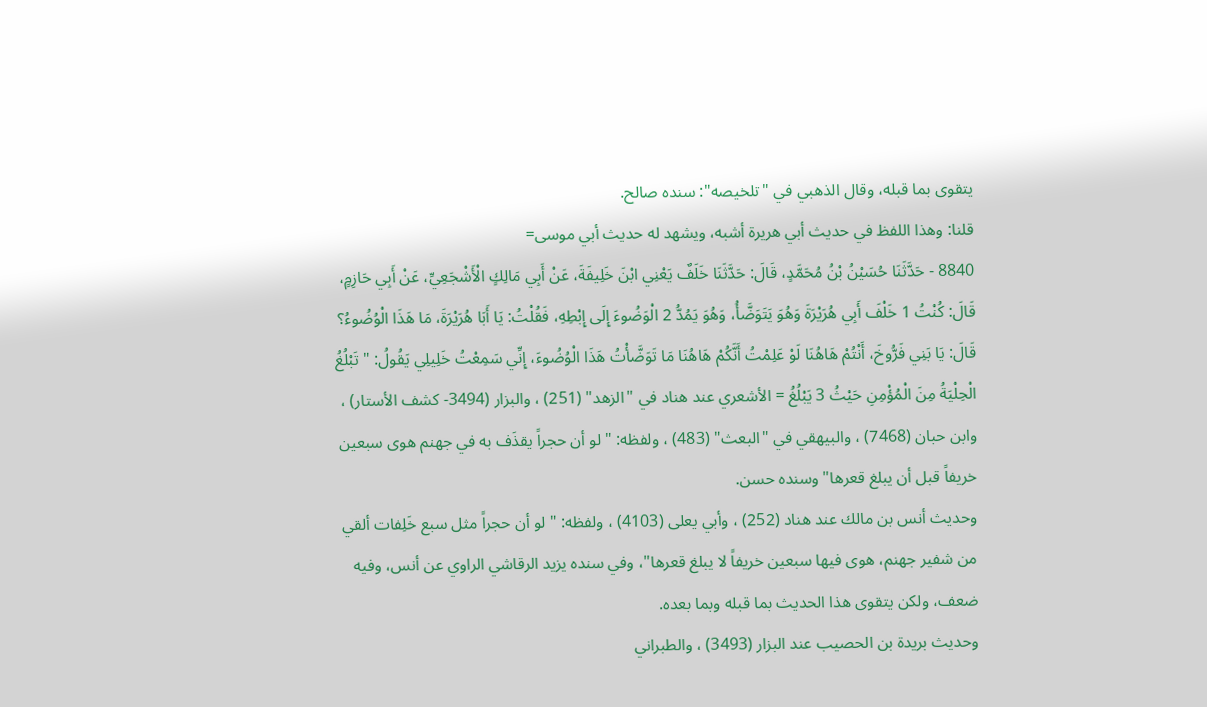يتقوى بما قبله، وقال الذهبي في "تلخيصه": سنده صالح.
قلنا: وهذا اللفظ في حديث أبي هريرة أشبه، ويشهد له حديث أبي موسى=
8840 - حَدَّثَنَا حُسَيْنُ بْنُ مُحَمَّدٍ، قَالَ: حَدَّثَنَا خَلَفٌ يَعْنِي ابْنَ خَلِيفَةَ، عَنْ أَبِي مَالِكٍ الْأَشْجَعِيِّ، عَنْ أَبِي حَازِمٍ، قَالَ: كُنْتُ 1 خَلْفَ أَبِي هُرَيْرَةَ وَهُوَ يَتَوَضَّأُ، وَهُوَ يَمُدُّ 2 الْوَضُوءَ إِلَى إِبْطِهِ، فَقُلْتُ: يَا أَبَا هُرَيْرَةَ، مَا هَذَا الْوُضُوءُ؟ قَالَ: يَا بَنِي فَرُّوخَ، أَنْتُمْ هَاهُنَا لَوْ عَلِمْتُ أَنَّكُمْ هَاهُنَا مَا تَوَضَّأْتُ هَذَا الْوُضُوءَ، إِنِّي سَمِعْتُ خَلِيلِي يَقُولُ: " تَبْلُغُ الْحِلْيَةُ مِنَ الْمُؤْمِنِ حَيْثُ 3 يَبْلُغُ = الأشعري عند هناد في "الزهد" (251) ، والبزار (3494- كشف الأستار) ، وابن حبان (7468) ، والبيهقي في "البعث" (483) ، ولفظه: "لو أن حجراً يقذَف به في جهنم هوى سبعين خريفاً قبل أن يبلغ قعرها" وسنده حسن.
وحديث أنس بن مالك عند هناد (252) ، وأبي يعلى (4103) ، ولفظه: "لو أن حجراً مثل سبع خَلِفات ألقي من شفير جهنم، هوى فيها سبعين خريفاً لا يبلغ قعرها"، وفي سنده يزيد الرقاشي الراوي عن أنس، وفيه ضعف، ولكن يتقوى هذا الحديث بما قبله وبما بعده.
وحديث بريدة بن الحصيب عند البزار (3493) ، والطبراني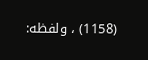(1158) ، ولفظه: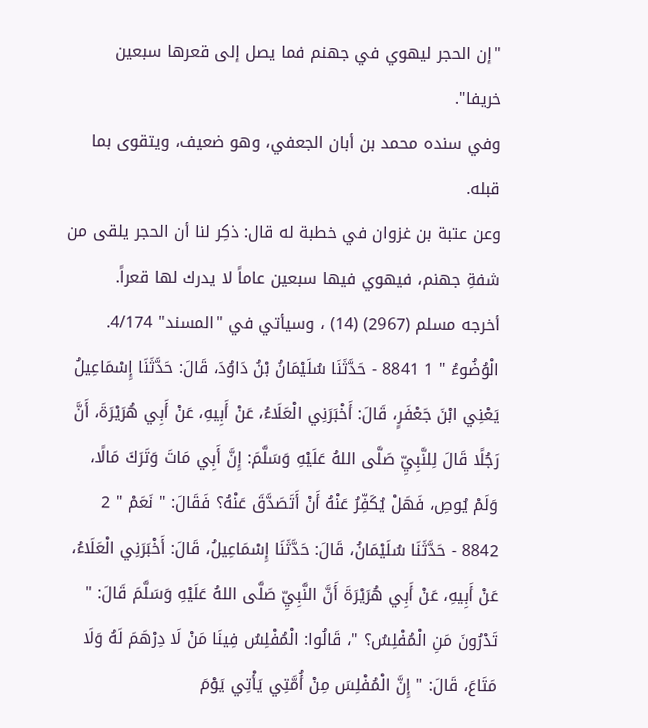"إن الحجر ليهوي في جهنم فما يصل إلى قعرها سبعين خريفا".
وفي سنده محمد بن أبان الجعفي، وهو ضعيف، ويتقوى بما قبله.
وعن عتبة بن غزوان في خطبة له قال: ذكِر لنا أن الحجر يلقى من شفةِ جهنم، فيهوي فيها سبعين عاماً لا يدرك لها قعراً.
أخرجه مسلم (2967) (14) ، وسيأتي في "المسند" 4/174.
الْوُضُوءُ " 1 8841 - حَدَّثَنَا سُلَيْمَانُ بْنُ دَاوُدَ، قَالَ: حَدَّثَنَا إِسْمَاعِيلُ يَعْنِي ابْنَ جَعْفَرٍ، قَالَ: أَخْبَرَنِي الْعَلَاءُ، عَنْ أَبِيهِ، عَنْ أَبِي هُرَيْرَةَ، أَنَّ رَجُلًا قَالَ لِلنَّبِيِّ صَلَّى اللهُ عَلَيْهِ وَسَلَّمَ: إِنَّ أَبِي مَاتَ وَتَرَكَ مَالًا، وَلَمْ يُوصِ، فَهَلْ يُكَفِّرُ عَنْهُ أَنْ أَتَصَدَّقَ عَنْهُ؟ فَقَالَ: " نَعَمْ " 2
8842 - حَدَّثَنَا سُلَيْمَانُ، قَالَ: حَدَّثَنَا إِسْمَاعِيلُ، قَالَ: أَخْبَرَنِي الْعَلَاءُ، عَنْ أَبِيهِ، عَنْ أَبِي هُرَيْرَةَ أَنَّ النَّبِيِّ صَلَّى اللهُ عَلَيْهِ وَسَلَّمَ قَالَ: " تَدْرُونَ مَنِ الْمُفْلِسُ؟ "، قَالُوا: الْمُفْلِسُ فِينَا مَنْ لَا دِرْهَمَ لَهُ وَلَا مَتَاعَ، قَالَ: " إِنَّ الْمُفْلِسَ مِنْ أُمَّتِي يَأْتِي يَوْمَ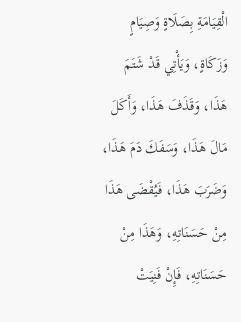الْقِيَامَةِ بِصَلَاةٍ وَصِيَامٍ وَزَكَاةٍ، وَيَأْتِي قَدْ شَتَمَ هَذَا، وَقَذَفَ هَذَا، وَأَكَلَ مَالَ هَذَا، وَسَفَكَ دَمَ هَذَا، وَضَرَبَ هَذَا، فَيُقْضَى هَذَا مِنْ حَسَنَاتِهِ، وَهَذَا مِنْ حَسَنَاتِهِ، فَإِنْ فَنِيَتْ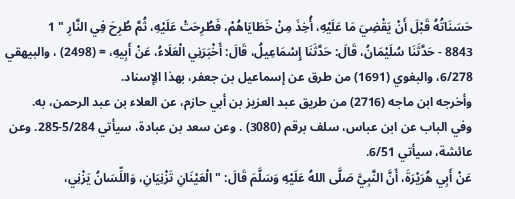حَسَنَاتُهُ قَبْلَ أَنْ يَقْضِيَ مَا عَلَيْهِ، أُخِذَ مِنْ خَطَايَاهُمْ، فَطُرِحَتْ عَلَيْهِ، ثُمَّ طُرِحَ فِي النَّارِ " 1
8843 - حَدَّثَنَا سُلَيْمَانُ، قَالَ: حَدَّثَنَا إِسْمَاعِيلُ، قَالَ: أَخْبَرَنِي الْعَلَاءُ، عَنْ أَبِيهِ، = (2498) ، والبيهقي 6/278، والبغوي (1691) من طرق عن إسماعيل بن جعفر، بهذا الِإسناد.
وأخرجه ابن ماجه (2716) من طريق عبد العزيز بن أبي حازم، عن العلاء بن عبد الرحمن، به.
وفي الباب عن ابن عباس، سلف برقم (3080) . وعن سعد بن عبادة، سيأتي 5/284-285. وعن عائشة، سيأتي 6/51.
عَنْ أَبِي هُرَيْرَةَ، أَنَّ النَّبِيَّ صَلَّى اللهُ عَلَيْهِ وَسَلَّمَ قَالَ: " الْعَيْنَانِ تَزْنِيَانِ، وَاللِّسَانُ يَزْنِي،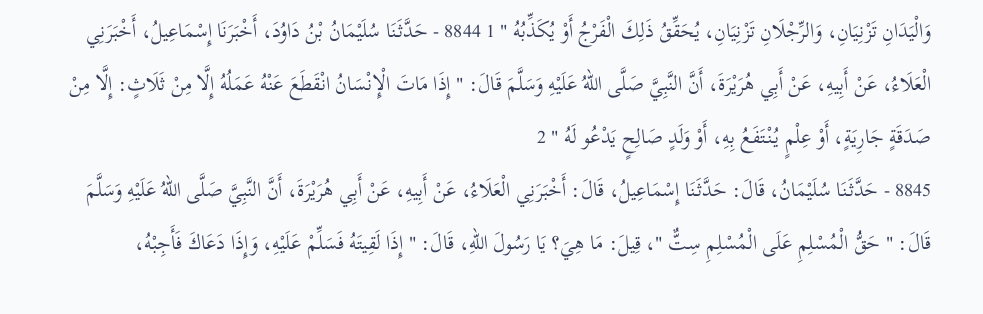وَالْيَدَانِ تَزْنِيَانِ، وَالرِّجْلَانِ تَزْنِيَانِ، يُحَقِّقُ ذَلِكَ الْفَرْجُ أَوْ يُكَذِّبُهُ " 1 8844 - حَدَّثَنَا سُلَيْمَانُ بْنُ دَاوُدَ، أَخْبَرَنَا إِسْمَاعِيلُ، أَخْبَرَنِي الْعَلَاءُ، عَنْ أَبِيهِ، عَنْ أَبِي هُرَيْرَةَ، أَنَّ النَّبِيَّ صَلَّى اللهُ عَلَيْهِ وَسَلَّمَ قَالَ: " إِذَا مَاتَ الْإِنْسَانُ انْقَطَعَ عَنْهُ عَمَلُهُ إِلَّا مِنْ ثَلَاثٍ: إِلَّا مِنْ صَدَقَةٍ جَارِيَةٍ، أَوْ عِلْمٍ يُنْتَفَعُ بِهِ، أَوْ وَلَدٍ صَالِحٍ يَدْعُو لَهُ " 2
8845 - حَدَّثَنَا سُلَيْمَانُ، قَالَ: حَدَّثَنَا إِسْمَاعِيلُ، قَالَ: أَخْبَرَنِي الْعَلَاءُ، عَنْ أَبِيهِ، عَنْ أَبِي هُرَيْرَةَ، أَنَّ النَّبِيَّ صَلَّى اللهُ عَلَيْهِ وَسَلَّمَ قَالَ: " حَقُّ الْمُسْلِمِ عَلَى الْمُسْلِمِ سِتٌّ "، قِيلَ: مَا هِيَ؟ يَا رَسُولَ اللهِ، قَالَ: " إِذَا لَقِيتَهُ فَسَلِّمْ عَلَيْهِ، وَإِذَا دَعَاكَ فَأَجِبْهُ،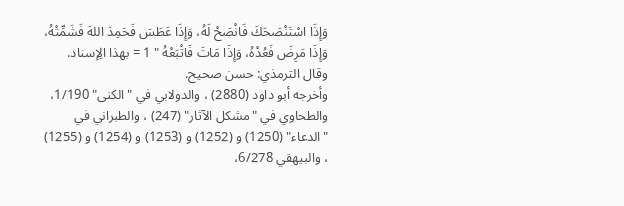وَإِذَا اسْتَنْصَحَكَ فَانْصَحْ لَهُ، وَإِذَا عَطَسَ فَحَمِدَ اللهَ فَشَمِّتْهُ، وَإِذَا مَرِضَ فَعُدْهُ، وَإِذَا مَاتَ فَاتْبَعْهُ " 1 = بهذا الِإسناد.
وقال الترمذي: حسن صحيح.
وأخرجه أبو داود (2880) ، والدولابي في "الكنى" 1/190، والطحاوي في "مشكل الآثار" (247) ، والطبراني في "الدعاء" (1250) و (1252) و (1253) و (1254) و (1255) ، والبيهقي 6/278،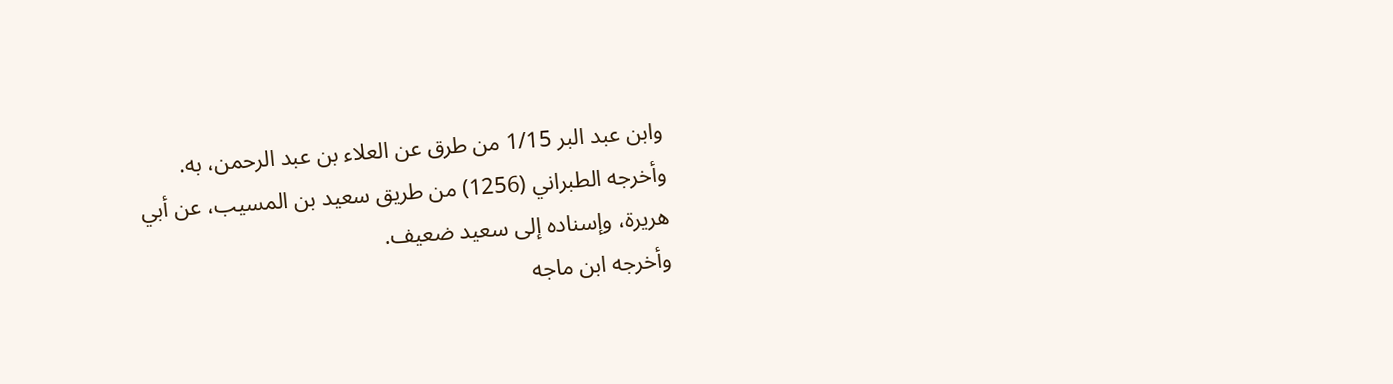وابن عبد البر 1/15 من طرق عن العلاء بن عبد الرحمن، به.
وأخرجه الطبراني (1256) من طريق سعيد بن المسيب، عن أبي هريرة، وإسناده إلى سعيد ضعيف.
وأخرجه ابن ماجه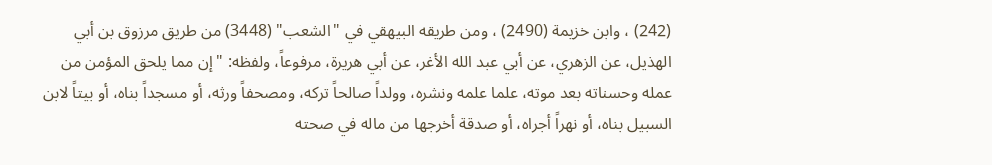(242) ، وابن خزيمة (2490) ، ومن طريقه البيهقي في "الشعب" (3448) من طريق مرزوق بن أبي الهذيل، عن الزهري، عن أبي عبد الله الأغر، عن أبي هريرة، مرفوعاً، ولفظه: "إن مما يلحق المؤمن من عمله وحسناته بعد موته، علما علمه ونشره، وولداً صالحاً تركه، ومصحفاً ورثه، أو مسجداً بناه، أو بيتاً لابن السبيل بناه، أو نهراً أجراه، أو صدقة أخرجها من ماله في صحته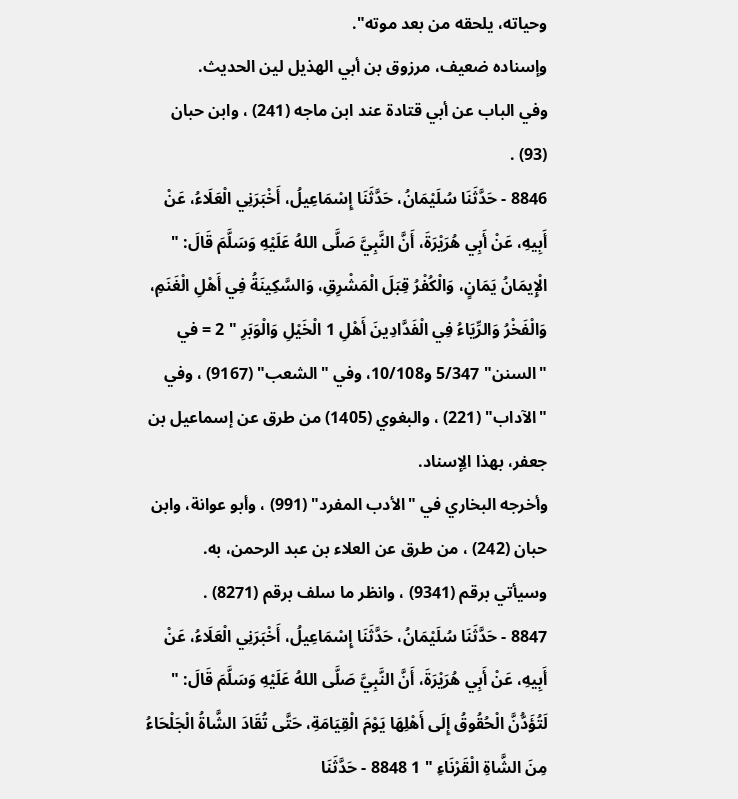وحياته، يلحقه من بعد موته".
وإسناده ضعيف، مرزوق بن أبي الهذيل لين الحديث.
وفي الباب عن أبي قتادة عند ابن ماجه (241) ، وابن حبان (93) .
8846 - حَدَّثَنَا سُلَيْمَانُ، حَدَّثَنَا إِسْمَاعِيلُ، أَخْبَرَنِي الْعَلَاءُ، عَنْ أَبِيهِ، عَنْ أَبِي هُرَيْرَةَ، أَنَّ النَّبِيَّ صَلَّى اللهُ عَلَيْهِ وَسَلَّمَ قَالَ: " الْإِيمَانُ يَمَانٍ، وَالْكُفْرُ قِبَلَ الْمَشْرِقِ، وَالسَّكِينَةُ فِي أَهْلِ الْغَنَمِ، وَالْفَخْرُ وَالرِّيَاءُ فِي الْفَدَّادِينَ أَهْلِ 1 الْخَيْلِ وَالْوَبَرِ " 2 = في "السنن" 5/347 و10/108، وفي "الشعب" (9167) ، وفي "الآداب" (221) ، والبغوي (1405) من طرق عن إسماعيل بن جعفر، بهذا الِإسناد.
وأخرجه البخاري في "الأدب المفرد" (991) ، وأبو عوانة، وابن حبان (242) ، من طرق عن العلاء بن عبد الرحمن، به.
وسيأتي برقم (9341) ، وانظر ما سلف برقم (8271) .
8847 - حَدَّثَنَا سُلَيْمَانُ، حَدَّثَنَا إِسْمَاعِيلُ، أَخْبَرَنِي الْعَلَاءُ، عَنْ أَبِيهِ، عَنْ أَبِي هُرَيْرَةَ، أَنَّ النَّبِيَّ صَلَّى اللهُ عَلَيْهِ وَسَلَّمَ قَالَ: " لَتُؤَدُّنَّ الْحُقُوقُ إِلَى أَهْلِهَا يَوْمَ الْقِيَامَةِ، حَتَّى تُقَادَ الشَّاةُ الْجَلْحَاءُ مِنَ الشَّاةِ الْقَرْنَاءِ " 1 8848 - حَدَّثَنَا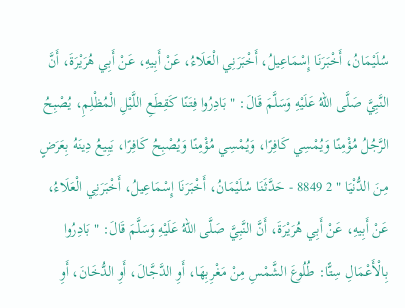سُلَيْمَانُ، أَخْبَرَنَا إِسْمَاعِيلُ، أَخْبَرَنِي الْعَلَاءُ، عَنْ أَبِيهِ، عَنْ أَبِي هُرَيْرَةَ، أَنَّ النَّبِيَّ صَلَّى اللهُ عَلَيْهِ وَسَلَّمَ قَالَ: " بَادِرُوا فِتَنًا كَقِطَعِ اللَّيْلِ الْمُظْلِمِ، يُصْبِحُ الرَّجُلُ مُؤْمِنًا وَيُمْسِي كَافِرًا، وَيُمْسِي مُؤْمِنًا وَيُصْبِحُ كَافِرًا، يَبِيعُ دِينَهُ بِعَرَضٍ مِنَ الدُّنْيَا " 2 8849 - حَدَّثَنَا سُلَيْمَانُ، أَخْبَرَنَا إِسْمَاعِيلُ، أَخْبَرَنِي الْعَلَاءُ، عَنْ أَبِيهِ، عَنْ أَبِي هُرَيْرَةَ، أَنَّ النَّبِيَّ صَلَّى اللهُ عَلَيْهِ وَسَلَّمَ قَالَ: " بَادِرُوا بِالْأَعْمَالِ سِتًّا: طُلُوعَ الشَّمْسِ مِنْ مَغْرِبِهَا، أَوِ الدَّجَّالَ، أَوِ الدُّخَانَ، أَوِ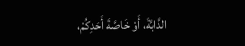الدَّابَّةَ، أَوْ خَاصَّةَ أَحَدِكُمْ،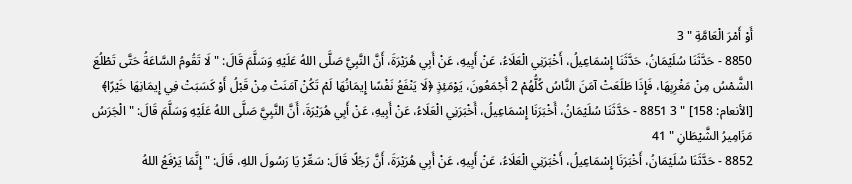أَوْ أَمْرَ الْعَامَّةِ " 3
8850 - حَدَّثَنَا سُلَيْمَانُ، حَدَّثَنَا إِسْمَاعِيلُ، أَخْبَرَنِي الْعَلَاءُ، عَنْ أَبِيهِ، عَنْ أَبِي هُرَيْرَةَ، أَنَّ النَّبِيَّ صَلَّى اللهُ عَلَيْهِ وَسَلَّمَ قَالَ: " لَا تَقُومُ السَّاعَةُ حَتَّى تَطْلُعَ الشَّمْسُ مِنْ مَغْرِبِهَا، فَإِذَا طَلَعَتْ آمَنَ النَّاسُ كُلُّهُمْ 2 أَجْمَعُونَ، يَوْمَئِذٍ ﴿لَا يَنْفَعُ نَفْسًا إِيمَانُهَا لَمْ تَكُنْ آمَنَتْ مِنْ قَبْلُ أَوْ كَسَبَتْ فِي إِيمَانِهَا خَيْرًا﴾ [الأنعام: 158] " 3 8851 - حَدَّثَنَا سُلَيْمَانُ، أَخْبَرَنَا إِسْمَاعِيلُ، أَخْبَرَنِي الْعَلَاءُ، عَنْ أَبِيهِ، عَنْ أَبِي هُرَيْرَةَ، أَنَّ النَّبِيَّ صَلَّى اللهُ عَلَيْهِ وَسَلَّمَ قَالَ: " الْجَرَسُ مَزَامِيرُ الشَّيْطَانِ " 41
8852 - حَدَّثَنَا سُلَيْمَانُ، أَخْبَرَنَا إِسْمَاعِيلُ، أَخْبَرَنِي الْعَلَاءُ، عَنْ أَبِيهِ، عَنْ أَبِي هُرَيْرَةَ، أَنَّ رَجُلًا قَالَ: سَعِّرْ يَا رَسُولَ اللهِ، قَالَ: " إِنَّمَا يَرْفَعُ اللهُ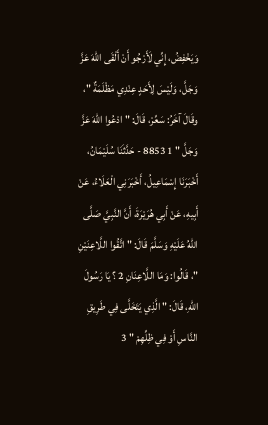وَيَخْفِضُ، إِنِّي لَأَرْجُو أَنْ أَلْقَى اللهَ عَزَّ وَجَلَّ، وَلَيْسَ لِأَحَدٍ عِنْدِي مَظْلَمَةٌ "، وقَالَ آخَرُ: سَعِّرْ، قَالَ: " ادْعُوا اللهَ عَزَّ وَجَلَّ " 1 8853 - حَدَّثَنَا سُلَيْمَانُ، أَخْبَرَنَا إِسْمَاعِيلُ، أَخْبَرَنِي الْعَلَاءُ، عَنْ أَبِيهِ، عَنْ أَبِي هُرَيْرَةَ، أَنَّ النَّبِيَّ صَلَّى اللهُ عَلَيْهِ وَسَلَّمَ قَالَ: " اتَّقُوا اللَّاعِنَيْنِ "، قَالُوا: وَمَا اللَّاعِنَانِ 2 ؟ يَا رَسُولَ اللهِ، قَالَ: " الَّذِي يَتَخَلَّى فِي طَرِيقِ النَّاسِ أَوْ فِي ظِلِّهِمْ " 3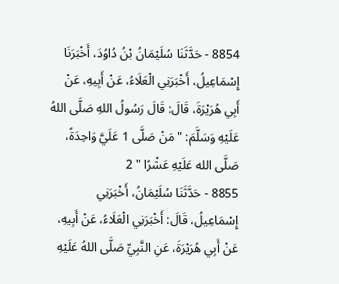8854 - حَدَّثَنَا سُلَيْمَانُ بْنُ دُاوُدَ، أَخْبَرَنَا إِسْمَاعِيلُ، أَخْبَرَنِي الْعَلَاءُ، عَنْ أَبِيهِ، عَنْ أَبِي هُرَيْرَةَ، قَالَ: قَالَ رَسُولُ اللهِ صَلَّى اللهُ عَلَيْهِ وَسَلَّمَ: " مَنْ صَلَّى 1 عَلَيَّ وَاحِدَةً، صَلَّى الله عَلَيْهِ عَشْرًا " 2
8855 - حَدَّثَنَا سُلَيْمَانُ، أَخْبَرَنِي إِسْمَاعِيلُ، قَالَ: أَخْبَرَنِي الْعَلَاءُ، عَنْ أَبِيهِ، عَنْ أَبِي هُرَيْرَةَ، عَنِ النَّبِيِّ صَلَّى اللهُ عَلَيْهِ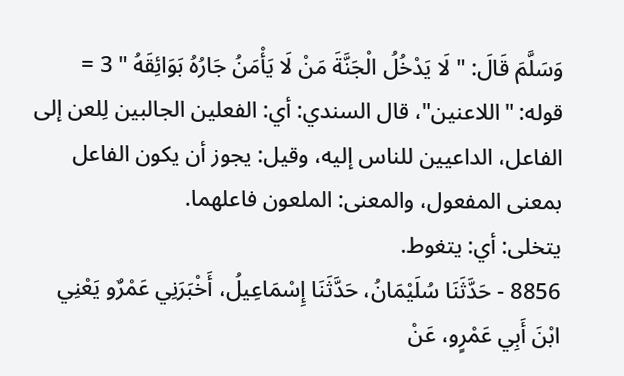وَسَلَّمَ قَالَ: " لَا يَدْخُلُ الْجَنَّةَ مَنْ لَا يَأْمَنُ جَارُهُ بَوَائِقَهُ " 3 = قوله: "اللاعنين"، قال السندي: أي: الفعلين الجالبين لِلعن إلى الفاعل، الداعيين للناس إليه، وقيل: يجوز أن يكون الفاعل بمعنى المفعول، والمعنى: الملعون فاعلهما.
يتخلى: أي: يتغوط.
8856 - حَدَّثَنَا سُلَيْمَانُ، حَدَّثَنَا إِسْمَاعِيلُ، أَخْبَرَنِي عَمْرٌو يَعْنِي ابْنَ أَبِي عَمْرٍو، عَنْ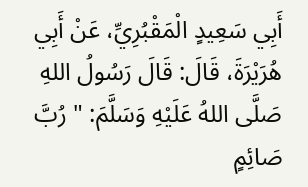أَبِي سَعِيدٍ الْمَقْبُرِيِّ، عَنْ أَبِي هُرَيْرَةَ، قَالَ: قَالَ رَسُولُ اللهِ صَلَّى اللهُ عَلَيْهِ وَسَلَّمَ: " رُبَّ صَائِمٍ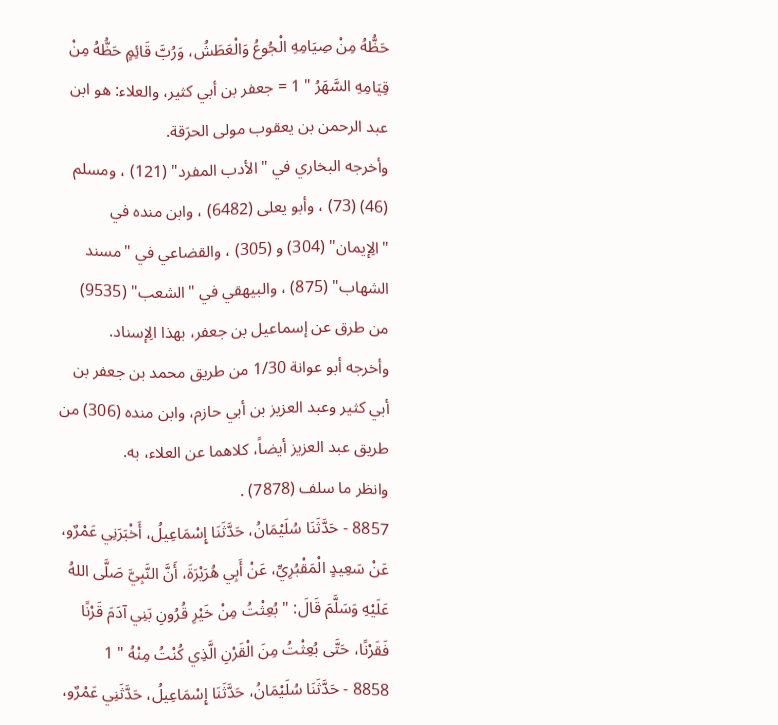حَظُّهُ مِنْ صِيَامِهِ الْجُوعُ وَالْعَطَشُ، وَرُبَّ قَائِمٍ حَظُّهُ مِنْ قِيَامِهِ السَّهَرُ " 1 = جعفر بن أبي كثير، والعلاء: هو ابن عبد الرحمن بن يعقوب مولى الحرَقة.
وأخرجه البخاري في "الأدب المفرد" (121) ، ومسلم (46) (73) ، وأبو يعلى (6482) ، وابن منده في "الِإيمان" (304) و (305) ، والقضاعي في "مسند الشهاب" (875) ، والبيهقي في "الشعب" (9535) من طرق عن إسماعيل بن جعفر، بهذا الِإسناد.
وأخرجه أبو عوانة 1/30 من طريق محمد بن جعفر بن أبي كثير وعبد العزيز بن أبي حازم، وابن منده (306) من طريق عبد العزيز أيضاً، كلاهما عن العلاء، به.
وانظر ما سلف (7878) .
8857 - حَدَّثَنَا سُلَيْمَانُ، حَدَّثَنَا إِسْمَاعِيلُ، أَخْبَرَنِي عَمْرٌو، عَنْ سَعِيدٍ الْمَقْبُرِيِّ، عَنْ أَبِي هُرَيْرَةَ، أَنَّ النَّبِيَّ صَلَّى اللهُ عَلَيْهِ وَسَلَّمَ قَالَ: " بُعِثْتُ مِنْ خَيْرِ قُرُونِ بَنِي آدَمَ قَرْنًا فَقَرْنًا، حَتَّى بُعِثْتُ مِنَ الْقَرْنِ الَّذِي كُنْتُ مِنْهُ " 1
8858 - حَدَّثَنَا سُلَيْمَانُ، حَدَّثَنَا إِسْمَاعِيلُ، حَدَّثَنِي عَمْرٌو،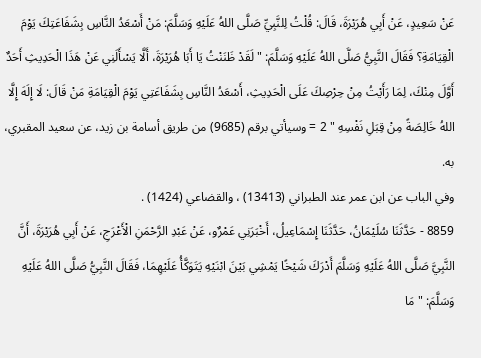عَنْ سَعِيدٍ، عَنْ أَبِي هُرَيْرَةَ، قَالَ: قُلْتُ لِلنَّبِيِّ صَلَّى اللهُ عَلَيْهِ وَسَلَّمَ: مَنْ أَسْعَدُ النَّاسِ بِشَفَاعَتِكَ يَوْمَ الْقِيَامَةِ؟ فَقَالَ النَّبِيُّ صَلَّى اللهُ عَلَيْهِ وَسَلَّمَ: " لَقَدْ ظَنَنْتُ يَا أَبَا هُرَيْرَةَ، أَلَّا يَسْأَلَنِي عَنْ هَذَا الْحَدِيثِ أَحَدٌ أَوَّلَ مِنْكَ، لِمَا رَأَيْتُ مِنْ حِرْصِكَ عَلَى الْحَدِيثِ، أَسْعَدُ النَّاسِ بِشَفَاعَتِي يَوْمَ الْقِيَامَةِ مَنْ قَالَ: لَا إِلَهَ إِلَّا اللهُ خَالِصَةً مِنْ قِبَلِ نَفْسِهِ " 2 = وسيأتي برقم (9685) من طريق أسامة بن زيد، عن سعيد المقبري، به.
وفي الباب عن ابن عمر عند الطبراني (13413) ، والقضاعي (1424) .
8859 - حَدَّثَنَا سُلَيْمَانُ، حَدَّثَنَا إِسْمَاعِيلُ، أَخْبَرَنِي عَمْرٌو، عَنْ عَبْدِ الرَّحْمَنِ الْأَعْرَجِ، عَنْ أَبِي هُرَيْرَةَ، أَنَّ النَّبِيَّ صَلَّى اللهُ عَلَيْهِ وَسَلَّمَ أَدْرَكَ شَيْخًا يَمْشِي بَيْنَ ابْنَيْهِ يَتَوَكَّأُ عَلَيْهِمَا، فَقَالَ النَّبِيُّ صَلَّى اللهُ عَلَيْهِ وَسَلَّمَ: " مَا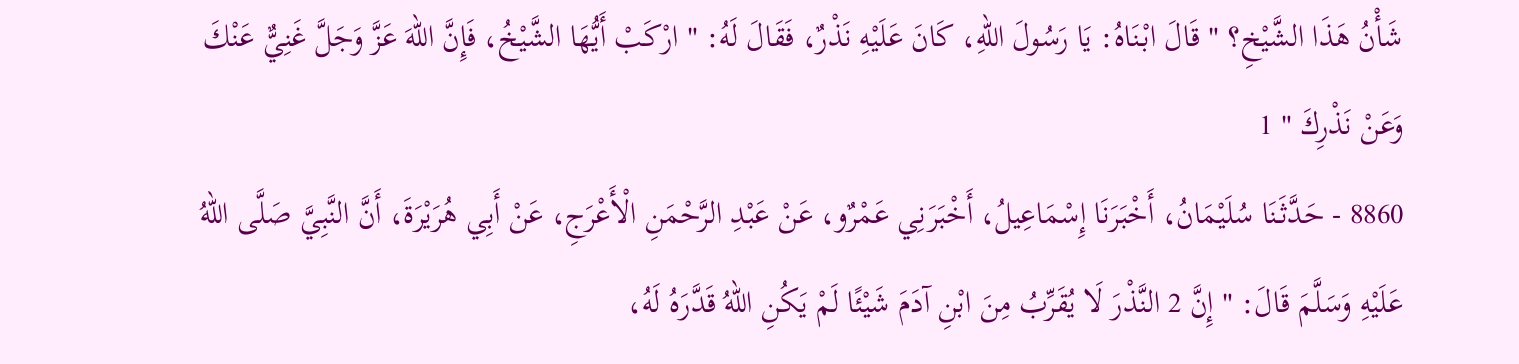شَأْنُ هَذَا الشَّيْخِ؟ " قَالَ ابْنَاهُ: يَا رَسُولَ اللهِ، كَانَ عَلَيْهِ نَذْرٌ، فَقَالَ لَهُ: " ارْكَبْ أَيُّهَا الشَّيْخُ، فَإِنَّ اللهَ عَزَّ وَجَلَّ غَنِيٌّ عَنْكَ وَعَنْ نَذْرِكَ " 1
8860 - حَدَّثَنَا سُلَيْمَانُ، أَخْبَرَنَا إِسْمَاعِيلُ، أَخْبَرَنِي عَمْرٌو، عَنْ عَبْدِ الرَّحْمَنِ الْأَعْرَجِ، عَنْ أَبِي هُرَيْرَةَ، أَنَّ النَّبِيَّ صَلَّى اللهُ عَلَيْهِ وَسَلَّمَ قَالَ: " إِنَّ 2 النَّذْرَ لَا يُقَرِّبُ مِنَ ابْنِ آدَمَ شَيْئًا لَمْ يَكُنِ اللهُ قَدَّرَهُ لَهُ،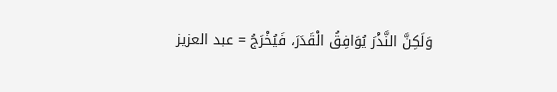وَلَكِنَّ النَّذْرَ يُوَافِقُ الْقَدَرَ، فَيُخْرَجُ = عبد العزيز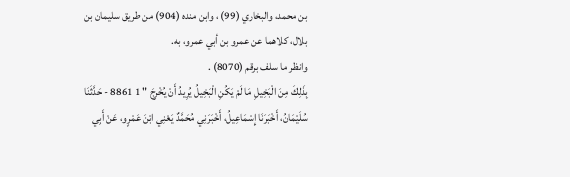بن محمد، والبخاري (99) ، وابن منده (904) من طريق سليمان بن بلال، كلاهما عن عمرو بن أبي عمرو، به.
وانظر ما سلف برقم (8070) .
بِذَلِكَ مِنَ الْبَخِيلِ مَا لَمْ يَكُنِ الْبَخِيلُ يُرِيدُ أَنْ يُخْرِجَ " 1 8861 - حَدَّثَنَا سُلَيْمَانُ، أَخْبَرَنَا إِسْمَاعِيلُ، أَخْبَرَنِي مُحَمَّدٌ يَعْنِي ابْنَ عَمْرٍو، عَنْ أَبِي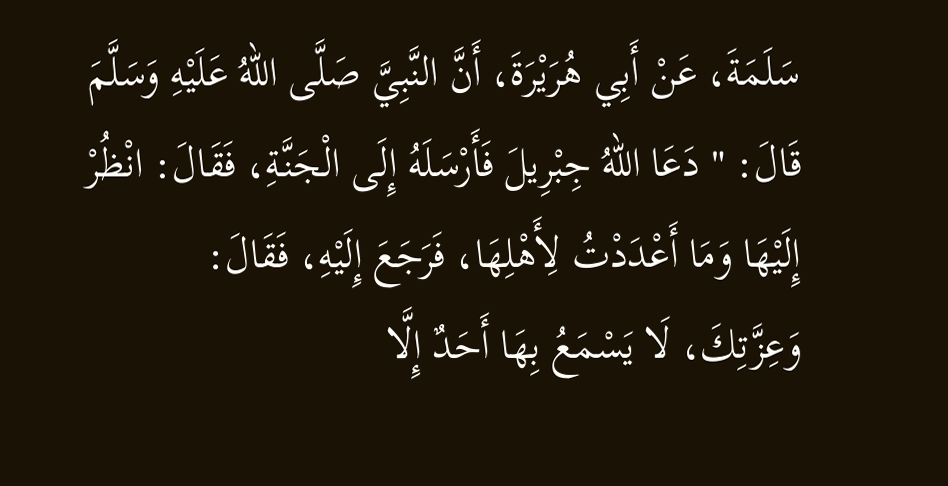سَلَمَةَ، عَنْ أَبِي هُرَيْرَةَ، أَنَّ النَّبِيَّ صَلَّى اللهُ عَلَيْهِ وَسَلَّمَ قَالَ: " دَعَا اللهُ جِبْرِيلَ فَأَرْسَلَهُ إِلَى الْجَنَّةِ، فَقَالَ: انْظُرْ إِلَيْهَا وَمَا أَعْدَدْتُ لِأَهْلِهَا، فَرَجَعَ إِلَيْهِ، فَقَالَ: وَعِزَّتِكَ، لَا يَسْمَعُ بِهَا أَحَدٌ إِلَّا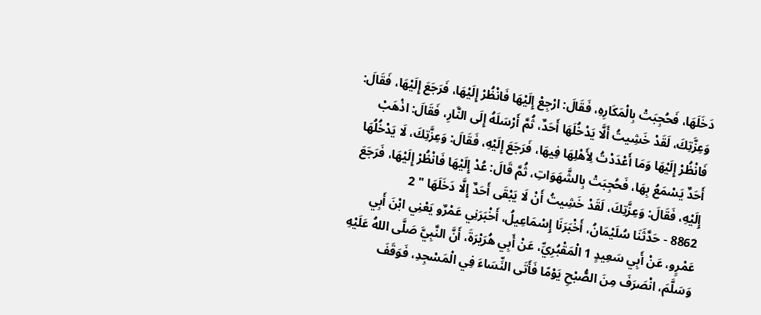دَخَلَهَا، فَحُجِبَتْ بِالْمَكَارِهِ، فَقَالَ: ارْجِعْ إِلَيْهَا فَانْظُرْ إِلَيْهَا، فَرَجَعَ إِلَيْهَا، فَقَالَ: وَعِزَّتِكَ، لَقَدْ خَشِيتُ أَلَّا يَدْخُلَهَا أَحَدٌ، ثُمَّ أَرْسَلَهُ إِلَى النَّارِ، فَقَالَ: اذْهَبْ فَانْظُرْ إِلَيْهَا وَمَا أَعْدَدْتُ لِأَهْلِهَا فِيهَا، فَرَجَعَ إِلَيْهِ، فَقَالَ: وَعِزَّتِكَ، لَا يَدْخُلُهَا أَحَدٌ يَسْمَعُ بِهَا، فَحُجِبَتْ بِالشَّهَوَاتِ، ثُمَّ قَالَ: عُدْ إِلَيْهَا فَانْظُرْ إِلَيْهَا، فَرَجَعَ إِلَيْهِ، فَقَالَ: وَعِزَّتِكَ، لَقَدْ خَشِيتُ أَنْ لَا يَبْقَى أَحَدٌ إِلَّا دَخَلَهَا " 2
8862 - حَدَّثَنَا سُلَيْمَانُ، أَخْبَرَنَا إِسْمَاعِيلُ، أَخْبَرَنِي عَمْرٌو يَعْنِي ابْنَ أَبِي عَمْرٍو، عَنْ أَبِي سَعِيدٍ 1 الْمَقْبُرِيِّ، عَنْ أَبِي هُرَيْرَةَ، أَنَّ النَّبِيَّ صَلَّى اللهُ عَلَيْهِ وَسَلَّمَ، انْصَرَفَ مِنَ الصُّبْحِ يَوْمًا فَأَتَى النِّسَاءَ فِي الْمَسْجِدِ، فَوَقَفَ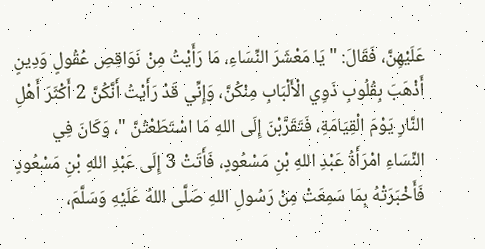عَلَيْهِنَّ، فَقَالَ: " يَا مَعْشَرَ النِّسَاءِ، مَا رَأَيْتُ مِنْ نَوَاقِصِ عُقُولٍ وَدِينٍ أَذْهَبَ بِقُلُوبِ ذَوِي الْأَلْبَابِ مِنْكُنَّ، وَإِنِّي قَدْ رَأَيْتُ أَنَّكُنَّ 2 أَكْثَرَ أَهْلِ النَّارِ يَوْمَ الْقِيَامَةِ، فَتَقَرَّبْنَ إِلَى اللهِ مَا اسْتَطَعْتُنَّ "، وَكَانَ فِي النِّسَاءِ امْرَأَةُ عَبْدِ اللهِ بْنِ مَسْعُودٍ، فَأَتَتْ 3 إِلَى عَبْدِ اللهِ بْنِ مَسْعُودٍ فَأَخْبَرَتْهُ بِمَا سَمِعَتْ مِنْ رَسُولِ اللهِ صَلَّى اللهُ عَلَيْهِ وَسَلَّمَ،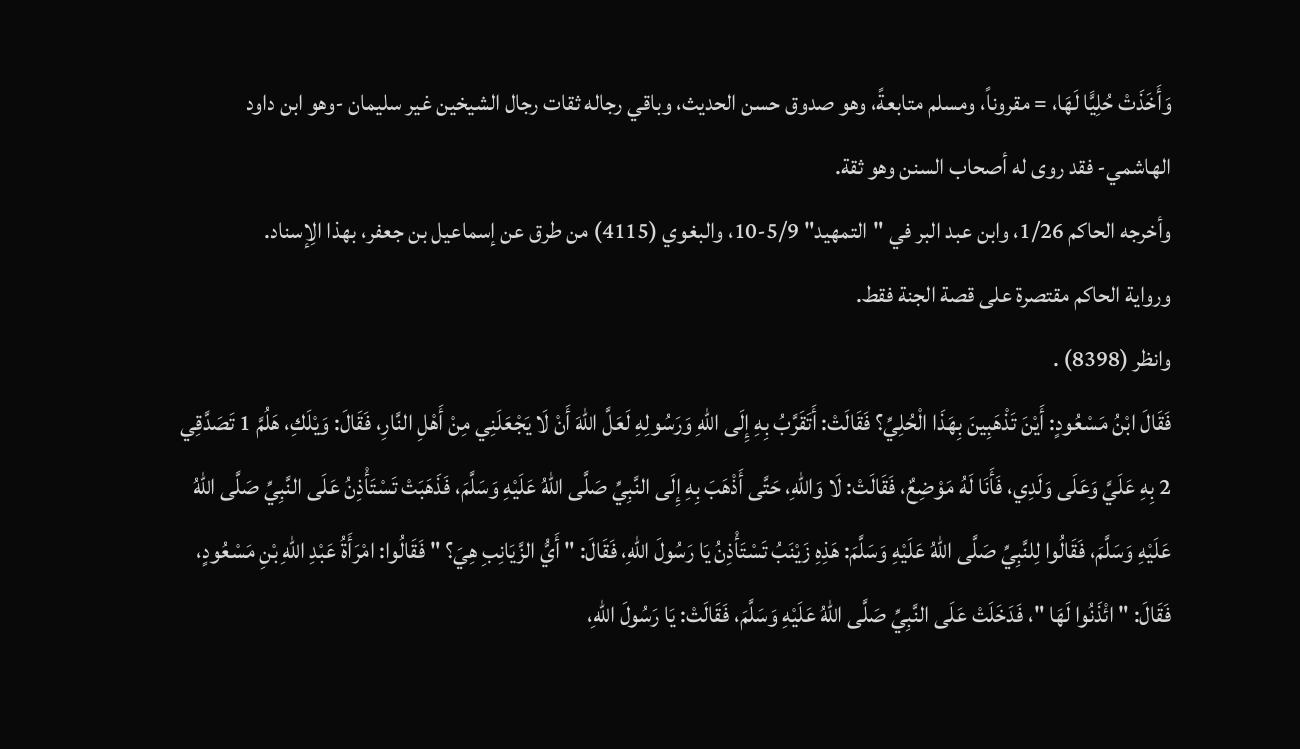وَأَخَذَتْ حُلِيًّا لَهَا، = مقروناً، ومسلم متابعةً، وهو صدوق حسن الحديث، وباقي رجاله ثقات رجال الشيخين غير سليمان -وهو ابن داود الهاشمي- فقد روى له أصحاب السنن وهو ثقة.
وأخرجه الحاكم 1/26، وابن عبد البر في "التمهيد" 5/9-10، والبغوي (4115) من طرق عن إسماعيل بن جعفر، بهذا الِإسناد.
ورواية الحاكم مقتصرة على قصة الجنة فقط.
وانظر (8398) .
فَقَالَ ابْنُ مَسْعُودٍ: أَيْنَ تَذْهَبِينَ بِهَذَا الْحُلِيِّ؟ فَقَالَتْ: أَتَقَرَّبُ بِهِ إِلَى اللهِ وَرَسُولِهِ لَعَلَّ اللهَ أَنْ لَا يَجْعَلَنِي مِنْ أَهْلِ النَّارِ، فَقَالَ: وَيْلَكِ، هَلُمَّ 1 تَصَدَّقِي 2 بِهِ عَلَيَّ وَعَلَى وَلَدِي، فَأَنَا لَهُ مَوْضِعٌ، فَقَالَتْ: لَا وَاللهِ، حَتَّى أَذْهَبَ بِهِ إِلَى النَّبِيِّ صَلَّى اللهُ عَلَيْهِ وَسَلَّمَ، فَذَهَبَتْ تَسْتَأْذِنُ عَلَى النَّبِيِّ صَلَّى اللهُ عَلَيْهِ وَسَلَّمَ، فَقَالُوا لِلنَّبِيِّ صَلَّى اللهُ عَلَيْهِ وَسَلَّمَ: هَذِهِ زَيْنَبُ تَسْتَأْذِنُ يَا رَسُولَ اللهِ، فَقَالَ: " أَيُّ الزَّيَانِبِ هِيَ؟ " فَقَالُوا: امْرَأَةُ عَبْدِ اللهِ بْنِ مَسْعُودٍ، فَقَالَ: " ائْذَنُوا لَهَا "، فَدَخَلَتْ عَلَى النَّبِيِّ صَلَّى اللهُ عَلَيْهِ وَسَلَّمَ، فَقَالَتْ: يَا رَسُولَ اللهِ،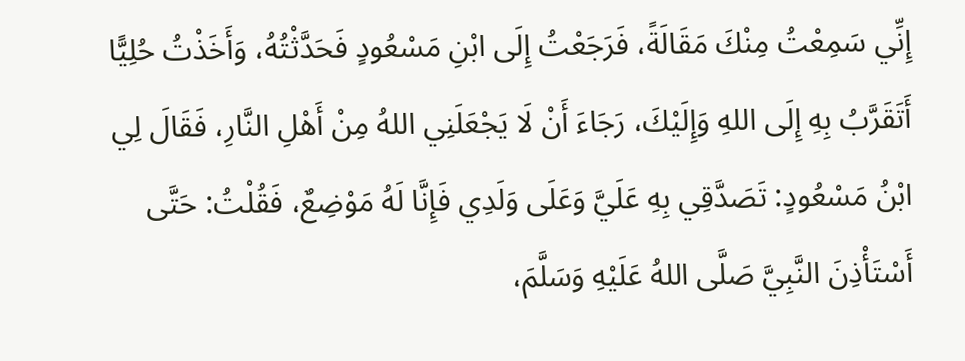إِنِّي سَمِعْتُ مِنْكَ مَقَالَةً، فَرَجَعْتُ إِلَى ابْنِ مَسْعُودٍ فَحَدَّثْتُهُ، وَأَخَذْتُ حُلِيًّا أَتَقَرَّبُ بِهِ إِلَى اللهِ وَإِلَيْكَ، رَجَاءَ أَنْ لَا يَجْعَلَنِي اللهُ مِنْ أَهْلِ النَّارِ، فَقَالَ لِي ابْنُ مَسْعُودٍ: تَصَدَّقِي بِهِ عَلَيَّ وَعَلَى وَلَدِي فَإِنَّا لَهُ مَوْضِعٌ، فَقُلْتُ: حَتَّى أَسْتَأْذِنَ النَّبِيَّ صَلَّى اللهُ عَلَيْهِ وَسَلَّمَ،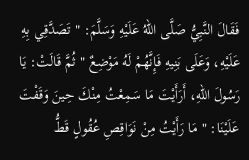فَقَالَ النَّبِيُّ صَلَّى اللهُ عَلَيْهِ وَسَلَّمَ: " تَصَدَّقِي بِهِ عَلَيْهِ، وَعَلَى بَنِيهِ فَإِنَّهُمْ لَهُ مَوْضِعٌ " ثُمَّ قَالَتْ: يَا رَسُولَ اللهِ، أَرَأَيْتَ مَا سَمِعْتُ مِنْكَ حِينَ وَقَفْتَ عَلَيْنَا: " مَا رَأَيْتُ مِنْ نَوَاقِصِ عُقُولٍ قَطُّ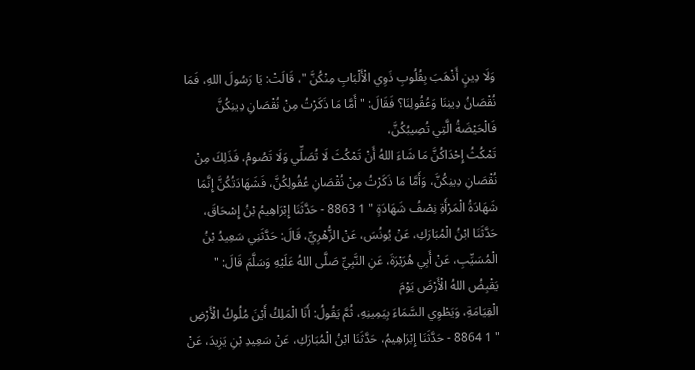وَلَا دِينٍ أَذْهَبَ بِقُلُوبِ ذَوِي الْأَلْبَابِ مِنْكُنَّ "، قَالَتْ: يَا رَسُولَ اللهِ، فَمَا نُقْصَانُ دِينِنَا وَعُقُولِنَا؟ فَقَالَ: " أَمَّا مَا ذَكَرْتُ مِنْ نُقْصَانِ دِينِكُنَّ فَالْحَيْضَةُ الَّتِي تُصِيبُكُنَّ،
تَمْكُثُ إِحْدَاكُنَّ مَا شَاءَ اللهُ أَنْ تَمْكُثَ لَا تُصَلِّي وَلَا تَصُومُ، فَذَلِكَ مِنْ نُقْصَانِ دِينِكُنَّ، وَأَمَّا مَا ذَكَرْتُ مِنْ نُقْصَانِ عُقُولِكُنَّ، فَشَهَادَتُكُنَّ إِنَّمَا شَهَادَةُ الْمَرْأَةِ نِصْفُ شَهَادَةٍ " 1 8863 - حَدَّثَنَا إِبْرَاهِيمُ بْنُ إِسْحَاقَ، حَدَّثَنَا ابْنُ الْمُبَارَكِ، عَنْ يُونُسَ، عَنْ الزُّهْرِيِّ، قَالَ: حَدَّثَنِي سَعِيدُ بْنُ الْمُسَيِّبِ، عَنْ أَبِي هُرَيْرَةَ، عَنِ النَّبِيِّ صَلَّى اللهُ عَلَيْهِ وَسَلَّمَ قَالَ: " يَقْبِضُ اللهُ الْأَرْضَ يَوْمَ
الْقِيَامَةِ، وَيَطْوِي السَّمَاءَ بِيَمِينِهِ، ثُمَّ يَقُولُ: أَنَا الْمَلِكُ أَيْنَ مُلُوكُ الْأَرْضِ " 1 8864 - حَدَّثَنَا إِبْرَاهِيمُ، حَدَّثَنَا ابْنُ الْمُبَارَكِ، عَنْ سَعِيدِ بْنِ يَزِيدَ، عَنْ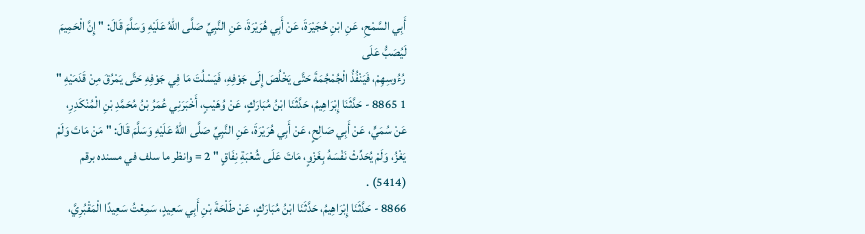أَبِي السَّمْحِ، عَنِ ابْنِ حُجَيْرَةَ، عَنْ أَبِي هُرَيْرَةَ، عَنِ النَّبِيِّ صَلَّى اللهُ عَلَيْهِ وَسَلَّمَ قَالَ: " إِنَّ الْحَمِيمَ لَيُصَبُّ عَلَى
رُءُوسِهِمْ، فَيَنْفُذُ الْجُمْجُمَةَ حَتَّى يَخْلُصَ إِلَى جَوْفِهِ، فَيَسْلُتَ مَا فِي جَوْفِهِ حَتَّى يَمْرُقَ مِنْ قَدَمَيْهِ " 1 8865 - حَدَّثَنَا إِبْرَاهِيمُ، حَدَّثَنَا ابْنُ مُبَارَكٍ، عَنْ وُهَيْبٍ، أَخْبَرَنِي عُمَرُ بْنُ مُحَمَّدِ بْنِ الْمُنْكَدِرِ، عَنْ سُمَيٍّ، عَنْ أَبِي صَالِحٍ، عَنْ أَبِي هُرَيْرَةَ، عَنِ النَّبِيِّ صَلَّى اللهُ عَلَيْهِ وَسَلَّمَ قَالَ: " مَنْ مَاتَ وَلَمْ يَغْزُ، وَلَمْ يُحَدِّثْ نَفْسَهُ بِغَزْوٍ، مَاتَ عَلَى شُعْبَةِ نِفَاقٍ " 2 = وانظر ما سلف في مسنده برقم (5414) .
8866 - حَدَّثَنَا إِبْرَاهِيمُ، حَدَّثَنَا ابْنُ مُبَارَكٍ، عَنْ طَلْحَةَ بْنِ أَبِي سَعِيدٍ، سَمِعْتُ سَعِيدًا الْمَقْبُرِيَّ،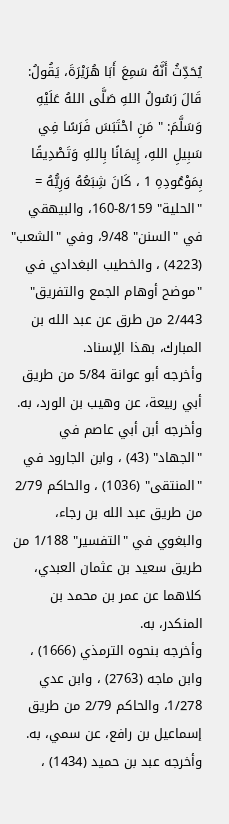يُحَدِّثُ أَنَّهُ سَمِعَ أَبَا هُرَيْرَةَ، يَقُولُ: قَالَ رَسُولُ اللهِ صَلَّى اللهُ عَلَيْهِ وَسَلَّمَ: " مَنِ احْتَبَسَ فَرَسًا فِي سَبِيلِ اللهِ، إِيمَانًا بِاللهِ وَتَصْدِيقًا بِمَوْعُودِهِ 1 ، كَانَ شِبَعُهُ وَرِيُّهُ = "الحلية" 8/159-160، والبيهقي في "السنن" 9/48، وفي "الشعب" (4223) ، والخطيب البغدادي في "موضح أوهام الجمع والتفريق" 2/443 من طرق عن عبد الله بن المبارك، بهذا الِإسناد.
وأخرجه أبو عوانة 5/84 من طريق أبي ربيعة، عن وهيب بن الورد، به.
وأخرجه أبن أبي عاصم في "الجهاد" (43) ، وابن الجارود في "المنتقى" (1036) ، والحاكم 2/79 من طريق عبد الله بن رجاء، والبغوي في "التفسير" 1/188 من طريق سعيد بن عثمان العبدي، كلاهما عن عمر بن محمد بن المنكدر، به.
وأخرجه بنحوه الترمذي (1666) ، وابن ماجه (2763) ، وابن عدي 1/278، والحاكم 2/79 من طريق إسماعيل بن رافع، عن سمي، به.
وأخرجه عبد بن حميد (1434) ،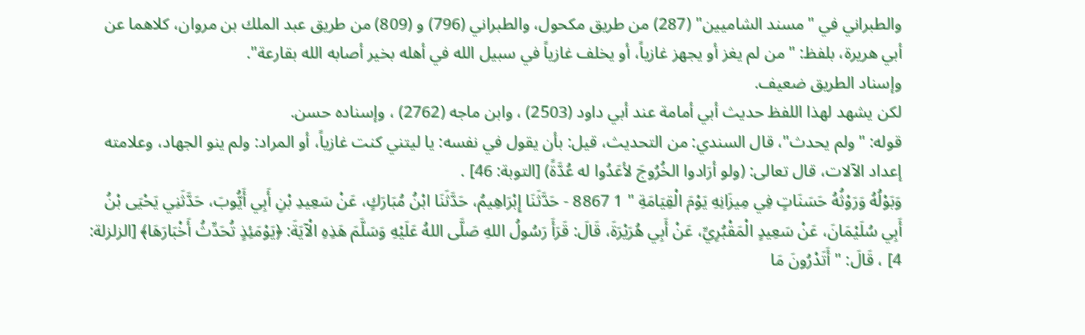والطبراني في "مسند الشاميين" (287) من طريق مكحول، والطبراني (796) و (809) من طريق عبد الملك بن مروان، كلاهما عن أبي هريرة، بلفظ: "من لم يغز أو يجهز غازياً، أو يخلف غازياً في سبيل الله في أهله بخير أصابه الله بقارعة".
وإسناد الطريق ضعيف.
لكن يشهد لهذا اللفظ حديث أبي أمامة عند أبي داود (2503) ، وابن ماجه (2762) ، وإسناده حسن.
قوله: "ولم يحدث"، قال السندي: من التحديث، قيل: بأن يقول في نفسه: يا ليتني كنت غازياً، أو المراد: ولم ينو الجهاد، وعلامته إعداد الآلات، قال تعالى: (ولو أرَادوا الخُرُوجَ لأعَدُوا له عُدَّةً) [التوبة: 46] .
وَبَوْلُهُ وَرَوْثُهُ حَسَنَاتٍ فِي مِيزَانِهِ يَوْمَ الْقِيَامَةِ " 1 8867 - حَدَّثَنَا إِبْرَاهِيمُ، حَدَّثَنَا ابْنُ مُبَارَكٍ، عَنْ سَعِيدِ بْنِ أَبِي أَيُّوبَ، حَدَّثَنِي يَحْيَى بْنُ أَبِي سُلَيْمَانَ، عَنْ سَعِيدٍ الْمَقْبُرِيِّ، عَنْ أَبِي هُرَيْرَةَ، قَالَ: قَرَأَ رَسُولُ اللهِ صَلَّى اللهُ عَلَيْهِ وَسَلَّمَ هَذِهِ الْآيَةَ: ﴿يَوْمَئِذٍ تُحَدِّثُ أَخْبَارَهَا﴾ [الزلزلة: 4] ، قَالَ: " أَتَدْرُونَ مَا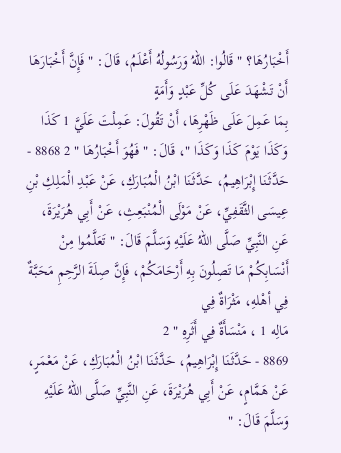أَخْبَارُهَا؟ " قَالُوا: اللهُ وَرَسُولُهُ أَعْلَمُ، قَالَ: " فَإِنَّ أَخْبَارَهَا أَنْ تَشْهَدَ عَلَى كُلِّ عَبْدٍ وَأَمَةٍ
بِمَا عَمِلَ عَلَى ظَهْرِهَا، أَنْ تَقُولَ: عَمِلْتَ عَلَيَّ 1 كَذَا وَكَذَا يَوْمَ كَذَا وَكَذَا "، قَالَ: " فَهُوَ أَخْبَارُهَا " 2 8868 - حَدَّثَنَا إِبْرَاهِيمُ، حَدَّثَنَا ابْنُ الْمُبَارَكِ، عَنْ عَبْدِ الْمَلِكِ بْنِ عِيسَى الثَّقَفِيِّ، عَنْ مَوْلَى الْمُنْبَعِثِ، عَنْ أَبِي هُرَيْرَةَ، عَنِ النَّبِيِّ صَلَّى اللهُ عَلَيْهِ وَسَلَّمَ قَالَ: " تَعَلَّمُوا مِنْ أَنْسَابِكُمْ مَا تَصِلُونَ بِهِ أَرْحَامَكُمْ، فَإِنَّ صِلَةَ الرَّحِمِ مَحَبَّةٌ فِي أهْلهِ، مَثْرَاةٌ فِي
مَالِه 1 ، مَنْسَأَةٌ فِي أَثَرِهِ " 2
8869 - حَدَّثَنَا إِبْرَاهِيمُ، حَدَّثَنَا ابْنُ الْمُبَارَكِ، عَنْ مَعْمَرٍ، عَنْ هَمَّامٍ، عَنْ أَبِي هُرَيْرَةَ، عَنِ النَّبِيِّ صَلَّى اللهُ عَلَيْهِ وَسَلَّمَ قَالَ: "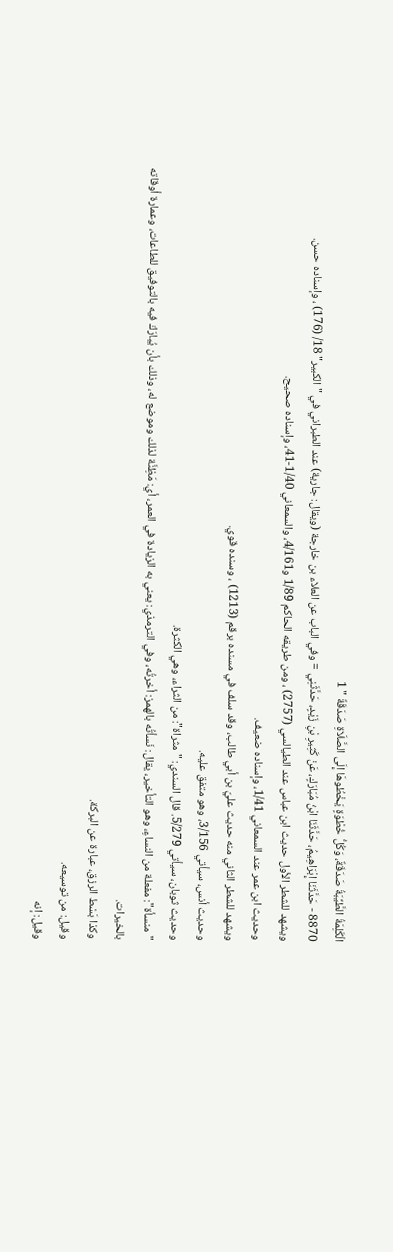الْكَلِمَةُ الطَّيِّبَةُ صَدَقَةٌ، وَكُلُّ خُطْوَةٍ يَخْطُوهَا إِلَى الصَّلَاةِ صَدَقَةٌ " 1
8870 - حَدَّثَنَا إِبْرَاهِيمُ، حَدَّثَنَا ابْنُ مُبَارَكٍ، عَنْ كَثِيرِ بْنِ زَيْدٍ، حَدَّثَنِي = وفي الباب عن العلاء بن خارجة (ويقال: جارية) عند الطبراني في "الكبير" 18/ (176) ، وإسناده حسن.
ويشهد للشطر الأول حديث ابن عباس عند الطيالسي (2757) ، ومن طريقه الحاكم 1/89 و4/161، والسمعاني 1/40-41، وإسناده صحيح.
وحديث ابن عمر عند السمعاني 1/41، وإسناده ضعيف.
ويشهد للشطر الثاني منه حديث عليّ بن أبي طالب، وقد سلف في مسنده برقم (1213) ، وسنده قوي.
وحديث أنس، سيأتي 3/156، وهو متفق عليه.
وحديث ثوبان، سيأتي 5/279. قال السندي: "مثراة": من الثراء، وهي الكثرة.
"منسأة": مفعلة من النساءِ، وهو التأخير، يقال: نَسأتُه بالهمز: أخرتُه، وفي الترمذي: يعني به الزيادة في العمر، أي: مَظِنَّة لذلك وموضع له، وذلك بأن يُبارَكَ فيه بالتوفيق للطاعات، وعمارة أوقاته بالخيرات.
وكذا بَسْط الرزق، عبارة عن البركة.
وقيل: من توسيعه.
وقيل: إنه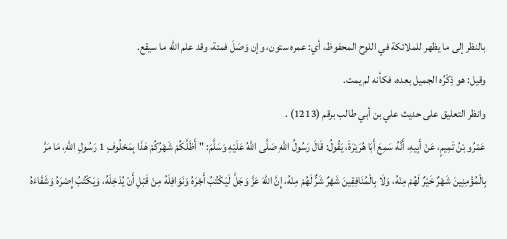بالنظر إلى ما يظهر للملائكة في اللوح المحفوظ، أي: عمره ستون، وإن وَصَلَ فمئة، وقد علم الله ما سيقع.
وقيل: هو ذِكْرُه الجميل بعده، فكأنه لم يمت.
وانظر التعليق على حديث علي بن أبي طالب برقم (1213) .
عَمْرُو بْنُ تَمِيمٍ، عَنْ أَبِيهِ، أَنَّهُ سَمِعَ أَبَا هُرَيْرَةَ، يَقُولُ: قَالَ رَسُولُ اللهِ صَلَّى اللهُ عَلَيْهِ وَسَلَّمَ: " أَظَلَّكُمْ شَهْرُكُمْ هَذَا بِمَحْلُوفِ 1 رَسُولِ اللهِ، مَا مَرَّ بِالْمُؤْمِنِينَ شَهْرٌ خَيْرٌ لَهُمْ مِنْهُ، وَلَا بِالْمُنَافِقِينَ شَهْرٌ شَرٌّ لَهُمْ مِنْهُ، إِنَّ اللهَ عَزَّ وَجَلَّ لَيَكْتُبُ أَجْرَهُ وَنَوَافِلَهُ مِنْ قَبْلِ أَنْ يُدْخِلَهُ، وَيَكْتُبُ إِصْرَهُ وَشَقَاءَهُ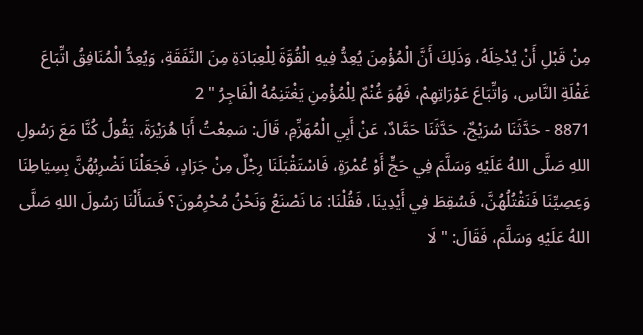مِنْ قَبْلِ أَنْ يُدْخِلَهُ، وَذَلِكَ أَنَّ الْمُؤْمِنَ يُعِدُّ فِيهِ الْقُوَّةَ لِلْعِبَادَةِ مِنَ النَّفَقَةِ، وَيُعِدُّ الْمُنَافِقُ اتِّبَاعَ غَفْلَةِ النَّاسِ، وَاتِّبَاعَ عَوْرَاتِهِمْ، فَهُوَ غُنْمٌ لِلْمُؤْمِنِ يَغْتَنِمُهُ الْفَاجِرُ " 2
8871 - حَدَّثَنَا سُرَيْجٌ، حَدَّثَنَا حَمَّادٌ، عَنْ أَبِي الْمُهَزِّمِ، قَالَ: سَمِعْتُ أَبَا هُرَيْرَةَ، يَقُولُ كُنَّا مَعَ رَسُولِ اللهِ صَلَّى اللهُ عَلَيْهِ وَسَلَّمَ فِي حَجٍّ أَوْ عُمْرَةٍ، فَاسْتَقْبَلَنَا رِجْلٌ مِنْ جَرَادٍ، فَجَعَلْنَا نَضْرِبُهُنَّ بِسِيَاطِنَا وَعِصِيِّنَا فَنَقْتُلُهُنَّ، فَسُقِطَ فِي أَيْدِينَا، فَقُلْنَا: مَا نَصْنَعُ وَنَحْنُ مُحْرِمُونَ؟ فَسَأَلْنَا رَسُولَ اللهِ صَلَّى اللهُ عَلَيْهِ وَسَلَّمَ، فَقَالَ: " لَا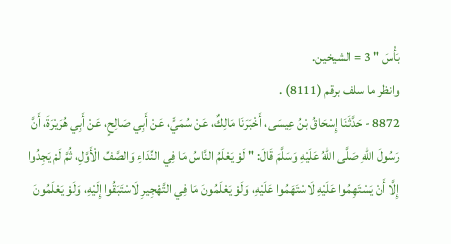بَأْسَ " 3 = الشيخين.
وانظر ما سلف برقم (8111) .
8872 - حَدَّثَنَا إِسْحَاقُ بْنُ عِيسَى، أَخْبَرَنَا مَالِكٌ، عَنْ سُمَيٍّ، عَنْ أَبِي صَالِحٍ، عَنْ أَبِي هُرَيْرَةَ، أَنَّ رَسُولَ اللهِ صَلَّى اللهُ عَلَيْهِ وَسَلَّمَ قَالَ: " لَوْ يَعْلَمُ النَّاسُ مَا فِي النِّدَاءِ وَالصَّفِّ الْأَوَّلِ، ثُمَّ لَمْ يَجِدُوا إِلَّا أَنْ يَسْتَهِمُوا عَلَيْهِ لَاسْتَهَمُوا عَلَيْهِ، وَلَوْ يَعْلَمُونَ مَا فِي التَّهْجِيرِ لَاسْتَبَقُوا إِلَيْهِ، وَلَوْ يَعْلَمُونَ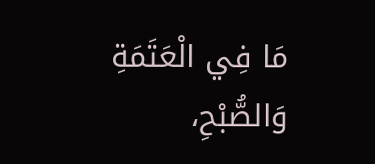مَا فِي الْعَتَمَةِ وَالصُّبْحِ،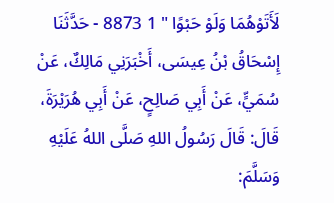لَأَتَوْهُمَا وَلَوْ حَبْوًا " 1 8873 - حَدَّثَنَا إِسْحَاقُ بْنُ عِيسَى، أَخْبَرَنِي مَالِكٌ، عَنْ سُمَيٍّ، عَنْ أَبِي صَالِحٍ، عَنْ أَبِي هُرَيْرَةَ، قَالَ: قَالَ رَسُولُ اللهِ صَلَّى اللهُ عَلَيْهِ وَسَلَّمَ: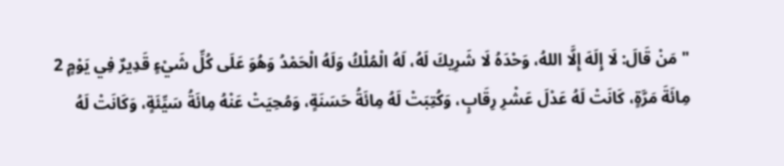" مَنْ قَالَ: لَا إِلَهَ إِلَّا اللهُ، وَحْدَهُ لَا شَرِيكَ لَهُ، لَهُ الْمُلْكُ وَلَهُ الْحَمْدُ وَهُوَ عَلَى كُلِّ شَيْءٍ قَدِيرٌ فِي يَوْمٍ 2 مِائَةَ مَرَّةٍ، كَانَتْ لَهُ عَدْلَ عَشْرِ رِقَابٍ، وَكُتِبَتْ لَهُ مِائَةُ حَسَنَةٍ، وَمُحِيَتْ عَنْهُ مِائَةُ سَيِّئَةٍ، وَكَانَتْ لَهُ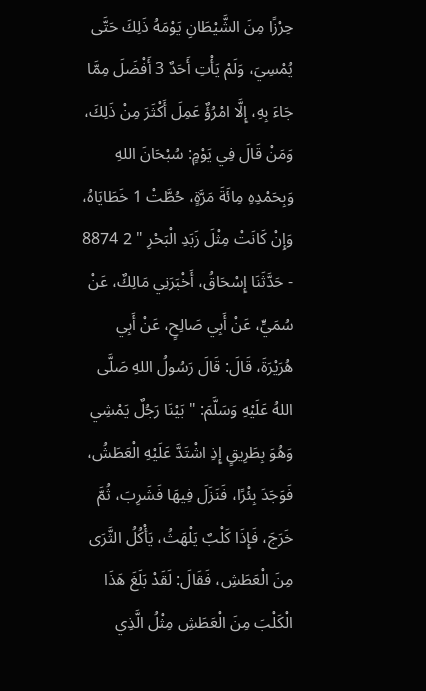حِرْزًا مِنَ الشَّيْطَانِ يَوْمَهُ ذَلِكَ حَتَّى يُمْسِيَ، وَلَمْ يَأْتِ أَحَدٌ 3 أَفْضَلَ مِمَّا جَاءَ بِهِ، إِلَّا امْرُؤٌ عَمِلَ أَكْثَرَ مِنْ ذَلِكَ،
وَمَنْ قَالَ فِي يَوْمٍ: سُبْحَانَ اللهِ وَبِحَمْدِهِ مِائَةَ مَرَّةٍ، حُطَّتْ 1 خَطَايَاهُ، وَإِنْ كَانَتْ مِثْلَ زَبَدِ الْبَحْرِ " 2 8874 - حَدَّثَنَا إِسْحَاقُ، أَخْبَرَنِي مَالِكٌ، عَنْ سُمَيٍّ، عَنْ أَبِي صَالِحٍ، عَنْ أَبِي هُرَيْرَةَ، قَالَ: قَالَ رَسُولُ اللهِ صَلَّى اللهُ عَلَيْهِ وَسَلَّمَ: " بَيْنَا رَجُلٌ يَمْشِي وَهُوَ بِطَرِيقٍ إِذِ اشْتَدَّ عَلَيْهِ الْعَطَشُ، فَوَجَدَ بِئْرًا، فَنَزَلَ فِيهَا فَشَرِبَ، ثُمَّ خَرَجَ، فَإِذَا كَلْبٌ يَلْهَثُ، يَأْكُلُ الثَّرَى مِنَ الْعَطَشِ، فَقَالَ: لَقَدْ بَلَغَ هَذَا الْكَلْبَ مِنَ الْعَطَشِ مِثْلُ الَّذِي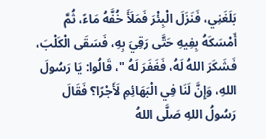بَلَغَنِي، فَنَزَلَ الْبِئْرَ فَمَلَأَ خُفَّهُ مَاءً، ثُمَّ أَمْسَكَهُ بِفِيهِ حَتَّى رَقِيَ بِهِ، فَسَقَى الْكَلْبَ، فَشَكَرَ اللهُ لَهُ، فَغَفَرَ لَهُ "، قَالُوا: يَا رَسُولَ اللهِ، وَإِنَّ لَنَا فِي الْبَهَائِمِ لَأَجْرًا؟ فَقَالَ رَسُولُ اللهِ صَلَّى اللهُ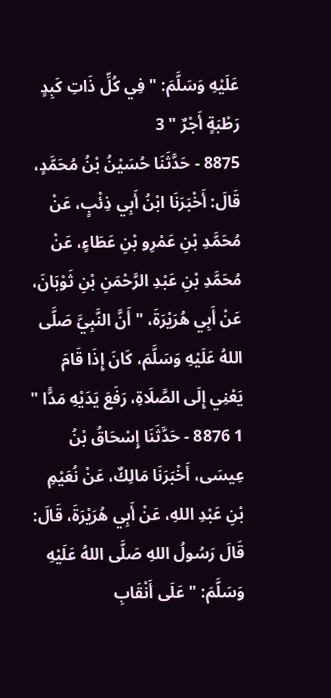عَلَيْهِ وَسَلَّمَ: " فِي كُلِّ ذَاتِ كَبِدٍ رَطْبَةٍ أَجْرٌ " 3
8875 - حَدَّثَنَا حُسَيْنُ بْنُ مُحَمَّدٍ، قَالَ: أَخْبَرَنَا ابْنُ أَبِي ذِئْبٍ، عَنْ مُحَمَّدِ بْنِ عَمْرِو بْنِ عَطَاءٍ، عَنْ مُحَمَّدِ بْنِ عَبْدِ الرَّحْمَنِ بْنِ ثَوْبَانَ، عَنْ أَبِي هُرَيْرَةَ، " أَنَّ النَّبِيَّ صَلَّى اللهُ عَلَيْهِ وَسَلَّمَ، كَانَ إِذَا قَامَ يَعْنِي إِلَى الصَّلَاةِ، رَفَعَ يَدَيْهِ مَدًّا " 1 8876 - حَدَّثَنَا إِسْحَاقُ بْنُ عِيسَى، أَخْبَرَنَا مَالِكٌ، عَنْ نُعَيْمِ بْنِ عَبْدِ اللهِ، عَنْ أَبِي هُرَيْرَةَ، قَالَ: قَالَ رَسُولُ اللهِ صَلَّى اللهُ عَلَيْهِ وَسَلَّمَ: " عَلَى أَنْقَابِ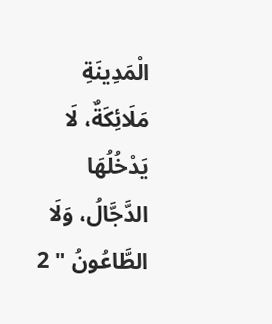الْمَدِينَةِ مَلَائِكَةٌ، لَا يَدْخُلُهَا الدَّجَّالُ، وَلَا الطَّاعُونُ " 2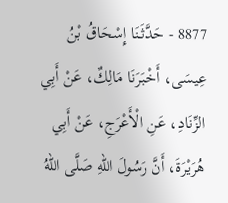8877 - حَدَّثَنَا إِسْحَاقُ بْنُ عِيسَى، أَخْبَرَنَا مَالِكٌ، عَنْ أَبِي الزِّنَادِ، عَنِ الْأَعْرَجِ، عَنْ أَبِي هُرَيْرَةَ، أَنَّ رَسُولَ اللهِ صَلَّى اللهُ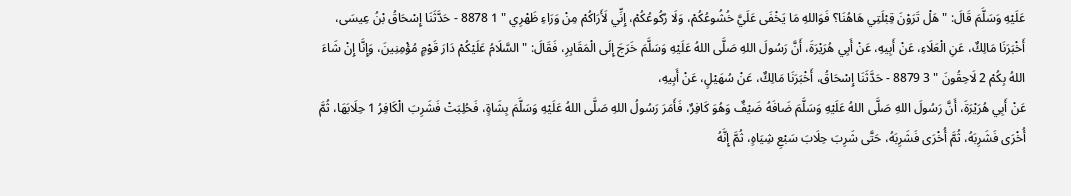عَلَيْهِ وَسَلَّمَ قَالَ: " هَلْ تَرَوْنَ قِبْلَتِي هَاهُنَا؟ فَوَاللهِ مَا يَخْفَى عَلَيَّ خُشُوعُكُمْ، وَلَا رُكُوعُكُمْ، إِنِّي لَأَرَاكُمْ مِنْ وَرَاءِ ظَهْرِي " 1 8878 - حَدَّثَنَا إِسْحَاقُ بْنُ عِيسَى، أَخْبَرَنَا مَالِكٌ، عَنِ الْعَلَاءِ، عَنْ أَبِيهِ، عَنْ أَبِي هُرَيْرَةَ، أَنَّ رَسُولَ اللهِ صَلَّى اللهُ عَلَيْهِ وَسَلَّمَ خَرَجَ إِلَى الْمَقَابِرِ، فَقَالَ: " السَّلَامُ عَلَيْكُمْ دَارَ قَوْمٍ مُؤْمِنِينَ، وَإِنَّا إِنْ شَاءَ اللهُ بِكُمْ 2 لَاحِقُونَ " 3 8879 - حَدَّثَنَا إِسْحَاقُ، أَخْبَرَنَا مَالِكٌ، عَنْ سُهَيْلٍ، عَنْ أَبِيهِ،
عَنْ أَبِي هُرَيْرَةَ، أَنَّ رَسُولَ اللهِ صَلَّى اللهُ عَلَيْهِ وَسَلَّمَ ضَافَهُ ضَيْفٌ وَهُوَ كَافِرٌ، فَأَمَرَ رَسُولُ اللهِ صَلَّى اللهُ عَلَيْهِ وَسَلَّمَ بِشَاةٍ، فَحُلِبَتْ فَشَرِبَ الْكَافِرُ 1 حِلَابَهَا، ثُمَّ أُخْرَى فَشَرِبَهُ، ثُمَّ أُخْرَى فَشَرِبَهُ، حَتَّى شَرِبَ حِلَابَ سَبْعِ شِيَاهٍ، ثُمَّ إِنَّهُ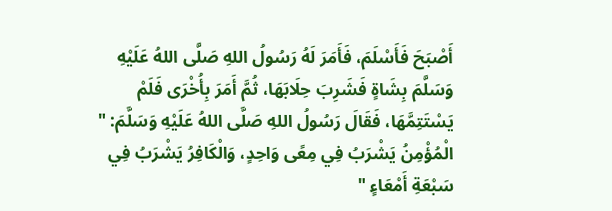أَصْبَحَ فَأَسْلَمَ، فَأَمَرَ لَهُ رَسُولُ اللهِ صَلَّى اللهُ عَلَيْهِ وَسَلَّمَ بِشَاةٍ فَشَرِبَ حِلَابَهَا، ثُمَّ أَمَرَ بِأُخْرَى فَلَمْ يَسْتَتِمَّهَا، فَقَالَ رَسُولُ اللهِ صَلَّى اللهُ عَلَيْهِ وَسَلَّمَ: " الْمُؤْمِنُ يَشْرَبُ فِي مِعًى وَاحِدٍ، وَالْكَافِرُ يَشْرَبُ فِي سَبْعَةِ أَمْعَاءٍ "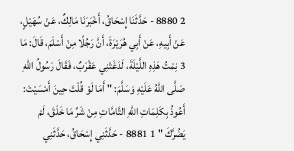2 8880 - حَدَّثَنَا إِسْحَاقُ، أَخْبَرَنَا مَالِكٌ، عَنْ سُهَيْلٍ، عَنْ أَبِيهِ، عَنْ أَبِي هُرَيْرَةَ، أَنَّ رَجُلًا مِنْ أَسْلَمَ، قَالَ: مَا 3 نِمْتُ هَذِهِ اللَّيْلَةَ، لَدَغَتْنِي عَقْرَبٌ، فَقَالَ رَسُولُ اللهِ صَلَّى اللهُ عَلَيْهِ وَسَلَّمَ: " أَمَا لَوْ قُلْتَ حِينَ أَمْسَيْتَ:
أَعُوذُ بِكَلِمَاتِ اللهِ التَّامَّاتِ مِنْ شَرِّ مَا خَلَقَ، لَمْ يَضُرَّكَ " 1 8881 - حَدَّثَنِي إِسْحَاقُ، حَدَّثَنِي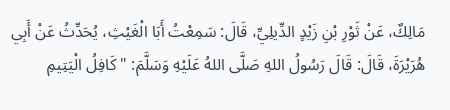مَالِكٌ، عَنْ ثَوْرِ بْنِ زَيْدٍ الدِّيلِيِّ، قَالَ: سَمِعْتُ أَبَا الْغَيْثِ، يُحَدِّثُ عَنْ أَبِي هُرَيْرَةَ، قَالَ: قَالَ رَسُولُ اللهِ صَلَّى اللهُ عَلَيْهِ وَسَلَّمَ: " كَافِلُ الْيَتِيمِ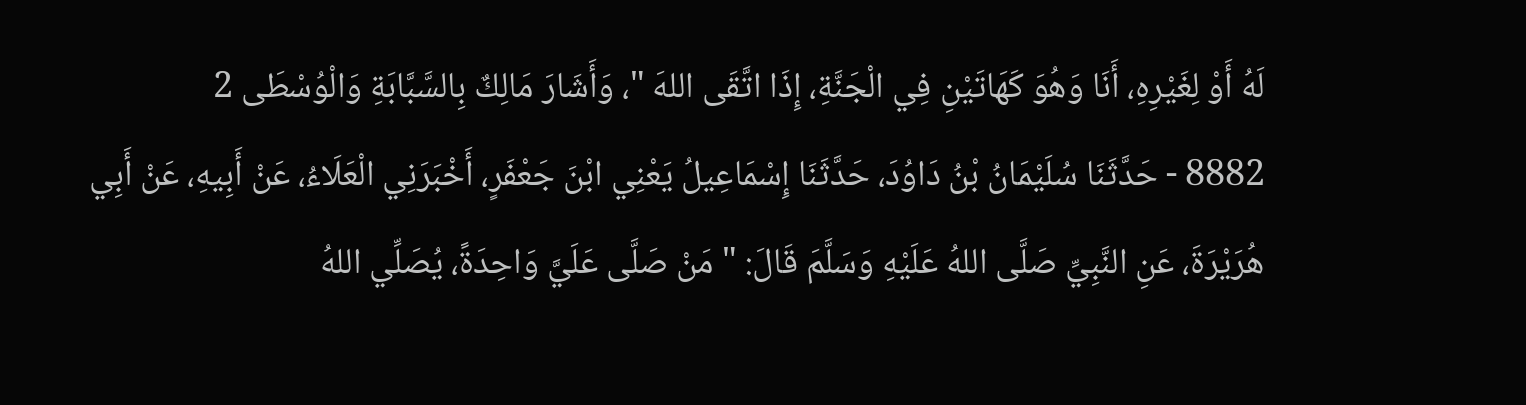لَهُ أَوْ لِغَيْرِهِ، أَنَا وَهُوَ كَهَاتَيْنِ فِي الْجَنَّةِ، إِذَا اتَّقَى اللهَ "، وَأَشَارَ مَالِكٌ بِالسَّبَّابَةِ وَالْوُسْطَى 2
8882 - حَدَّثَنَا سُلَيْمَانُ بْنُ دَاوُدَ، حَدَّثَنَا إِسْمَاعِيلُ يَعْنِي ابْنَ جَعْفَرٍ، أَخْبَرَنِي الْعَلَاءُ، عَنْ أَبِيهِ، عَنْ أَبِي هُرَيْرَةَ، عَنِ النَّبِيِّ صَلَّى اللهُ عَلَيْهِ وَسَلَّمَ قَالَ: " مَنْ صَلَّى عَلَيَّ وَاحِدَةً، يُصَلِّي اللهُ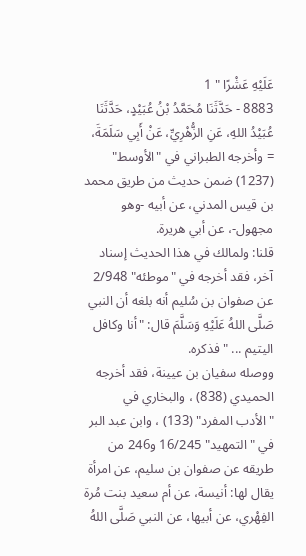عَلَيْهِ عَشْرًا " 1
8883 - حَدَّثَنَا مُحَمَّدُ بْنُ عُبَيْدٍ، حَدَّثَنَا عُبَيْدُ اللهِ، عَنِ الزُّهْرِيِّ، عَنْ أَبِي سَلَمَةَ، = وأخرجه الطبراني في "الأوسط" (1237) ضمن حديث من طريق محمد بن قيس المدني، عن أبيه -وهو مجهول-، عن أبي هريرة.
قلنا: ولمالك في هذا الحديث إسناد آخر، فقد أخرجه في "موطئه" 2/948 عن صفوان بن سُليم أنه بلغه أن النبي صَلَّى اللهُ عَلَيْهِ وَسَلَّمَ قال: "أنا وكافل اليتيم ... " فذكره.
ووصله سفيان بن عيينة، فقد أخرجه الحميدي (838) ، والبخاري في "الأدب المفرد" (133) ، وابن عبد البر في "التمهيد" 16/245 و246 من طريقه عن صفوان بن سليم، عن امرأة يقال لها: أنيسة، عن أم سعيد بنت مُرة الفِهْري، عن أبيها، عن النبي صَلَّى اللهُ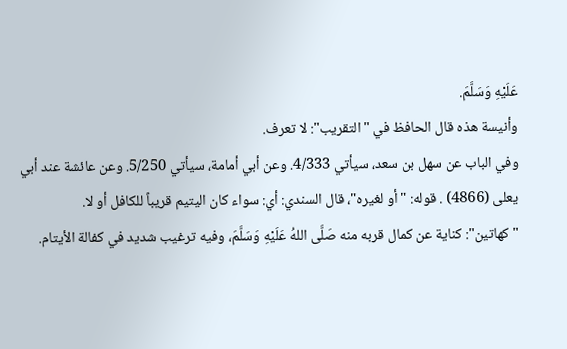عَلَيْهِ وَسَلَّمَ.
وأنيسة هذه قال الحافظ في "التقريب": لا تعرف.
وفي الباب عن سهل بن سعد، سيأتي 4/333. وعن أبي أمامة، سيأتي 5/250. وعن عائشة عند أبي يعلى (4866) . قوله: "أو لغيره"، قال السندي: أي: سواء كان اليتيم قريباً للكافل أو لا.
"كهاتين": كناية عن كمال قربه منه صَلَّى اللهُ عَلَيْهِ وَسَلَّمَ، وفيه ترغيب شديد في كفالة الأيتام.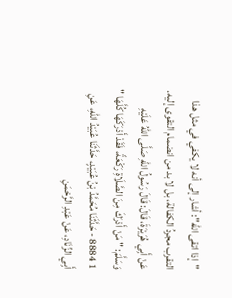"إذا اتقى الله": أشار إلى أنه لا يكفي في مثل هذا التقرب مجردُ الكفالة، بل لا بد من انضمام التقوى إليه.
عَنْ أَبِي هُرَيْرَةَ، قَالَ: قَالَ رَسُولُ اللهِ صَلَّى اللهُ عَلَيْهِ وَسَلَّمَ: " مَنْ أَدْرَكَ مِنَ الصَّلَاةِ رَكْعَةً، فَقَدْ أَدْرَكَهَا كُلَّهَا " 1 8884 - حَدَّثَنَا مُحَمَّدُ بْنُ عُبَيْدٍ، حَدَّثَنَا عُبَيْدُ اللهِ، عَنِ أَبِي الزِّنَادِ، عَنْ عَبْدِ الرَّحْمَنِ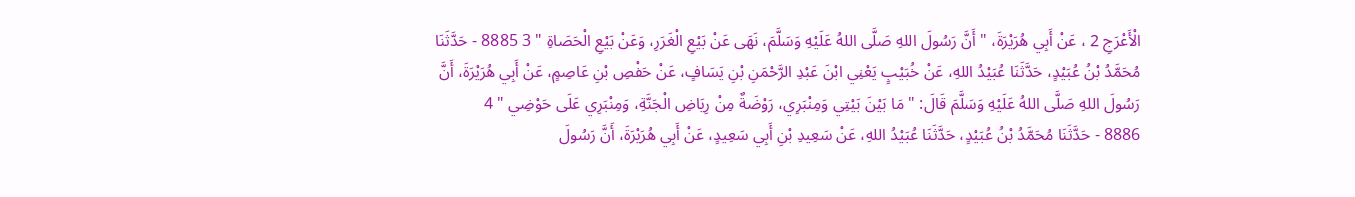الْأَعْرَجِ 2 ، عَنْ أَبِي هُرَيْرَةَ، " أَنَّ رَسُولَ اللهِ صَلَّى اللهُ عَلَيْهِ وَسَلَّمَ، نَهَى عَنْ بَيْعِ الْغَرَرِ، وَعَنْ بَيْعِ الْحَصَاةِ " 3 8885 - حَدَّثَنَا مُحَمَّدُ بْنُ عُبَيْدٍ، حَدَّثَنَا عُبَيْدُ اللهِ، عَنْ خُبَيْبٍ يَعْنِي ابْنَ عَبْدِ الرَّحْمَنِ بْنِ يَسَافٍ، عَنْ حَفْصِ بْنِ عَاصِمٍ، عَنْ أَبِي هُرَيْرَةَ، أَنَّ رَسُولَ اللهِ صَلَّى اللهُ عَلَيْهِ وَسَلَّمَ قَالَ: " مَا بَيْنَ بَيْتِي وَمِنْبَرِي، رَوْضَةٌ مِنْ رِيَاضِ الْجَنَّةِ، وَمِنْبَرِي عَلَى حَوْضِي " 4
8886 - حَدَّثَنَا مُحَمَّدُ بْنُ عُبَيْدٍ، حَدَّثَنَا عُبَيْدُ اللهِ، عَنْ سَعِيدِ بْنِ أَبِي سَعِيدٍ، عَنْ أَبِي هُرَيْرَةَ، أَنَّ رَسُولَ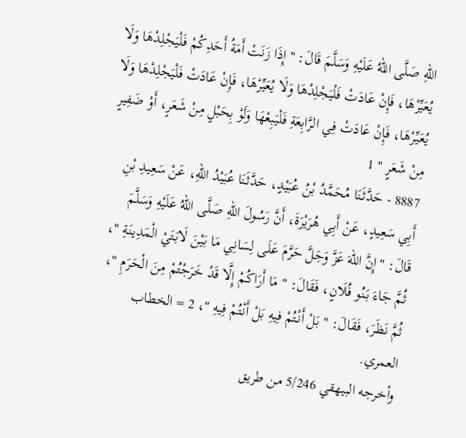اللهِ صَلَّى اللهُ عَلَيْهِ وَسَلَّمَ قَالَ: " إِذَا زَنَتْ أَمَةُ أَحَدِكُمْ فَلْيَجْلِدْهَا وَلَا يُعَيِّرْهَا، فَإِنْ عَادَتْ فَلْيَجْلِدْهَا وَلَا يُعَيِّرْهَا، فَإِنْ عَادَتْ فَلْيَجْلِدْهَا وَلَا يُعَيِّرْهَا، فَإِنْ عَادَتْ فِي الرَّابِعَةِ فَلْيَبِعْهَا وَلَوْ بِحَبْلٍ مِنْ شَعَرٍ، أَوْ ضَفِيرٍ مِنْ شَعَرٍ " 1
8887 - حَدَّثَنَا مُحَمَّدُ بْنُ عُبَيْدٍ، حَدَّثَنَا عُبَيْدُ اللهِ، عَنْ سَعِيدِ بْنِ أَبِي سَعِيدٍ، عَنْ أَبِي هُرَيْرَةَ، أَنَّ رَسُولَ اللهِ صَلَّى اللهُ عَلَيْهِ وَسَلَّمَ قَالَ: " إِنَّ اللهَ عَزَّ وَجَلَّ حَرَّمَ عَلَى لِسَانِي مَا بَيْنَ لَابَتَيْ الْمَدِينَةِ "، ثُمَّ جَاءَ بَنُو فُلَانٍ، فَقَالَ: " مَا أَرَاكُمْ إِلَّا قَدْ خَرَجْتُمْ مِنَ الْحَرَمِ "، ثُمَّ نَظَرَ، فَقَالَ: " بَلْ أَنْتُمْ فِيهِ بَلْ أَنْتُمْ فِيهِ "، 2 = الخطاب العمري.
وأخرجه البيهقي 5/246 من طريق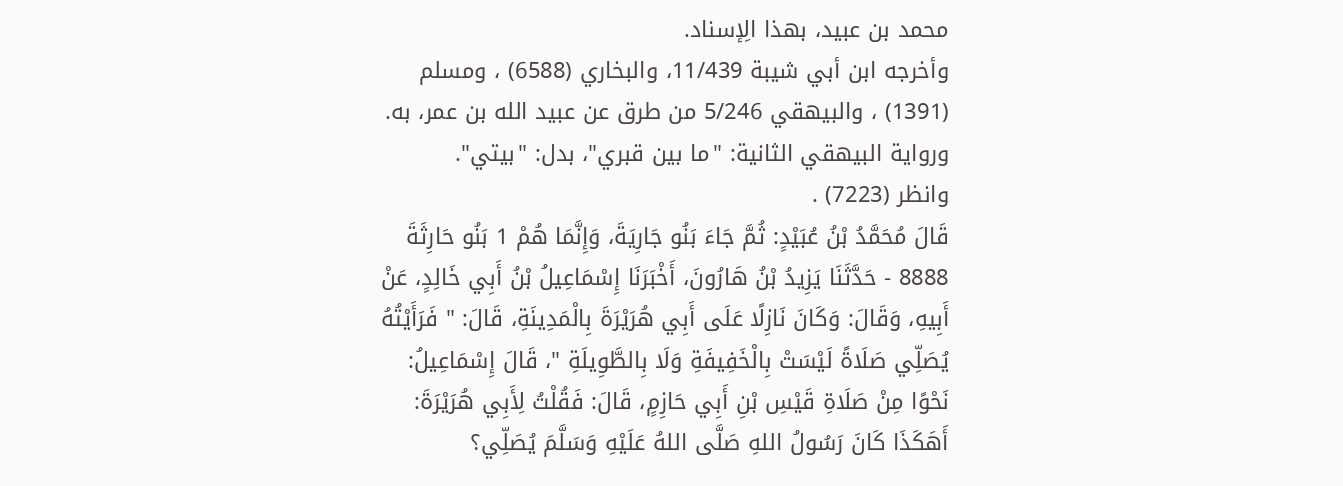محمد بن عبيد، بهذا الِإسناد.
وأخرجه ابن أبي شيبة 11/439، والبخاري (6588) ، ومسلم (1391) ، والبيهقي 5/246 من طرق عن عبيد الله بن عمر، به.
ورواية البيهقي الثانية: "ما بين قبري"، بدل: "بيتي".
وانظر (7223) .
قَالَ مُحَمَّدُ بْنُ عُبَيْدٍ: ثُمَّ جَاءَ بَنُو جَارِيَةَ، وَإِنَّمَا هُمْ 1 بَنُو حَارِثَةَ 8888 - حَدَّثَنَا يَزِيدُ بْنُ هَارُونَ، أَخْبَرَنَا إِسْمَاعِيلُ بْنُ أَبِي خَالِدٍ، عَنْ أَبِيهِ، وَقَالَ: وَكَانَ نَازِلًا عَلَى أَبِي هُرَيْرَةَ بِالْمَدِينَةِ، قَالَ: " فَرَأَيْتُهُ يُصَلِّي صَلَاةً لَيْسَتْ بِالْخَفِيفَةِ وَلَا بِالطَّوِيلَةِ "، قَالَ إِسْمَاعِيلُ: نَحْوًا مِنْ صَلَاةِ قَيْسِ بْنِ أَبِي حَازِمٍ، قَالَ: فَقُلْتُ لِأَبِي هُرَيْرَةَ: أَهَكَذَا كَانَ رَسُولُ اللهِ صَلَّى اللهُ عَلَيْهِ وَسَلَّمَ يُصَلِّي؟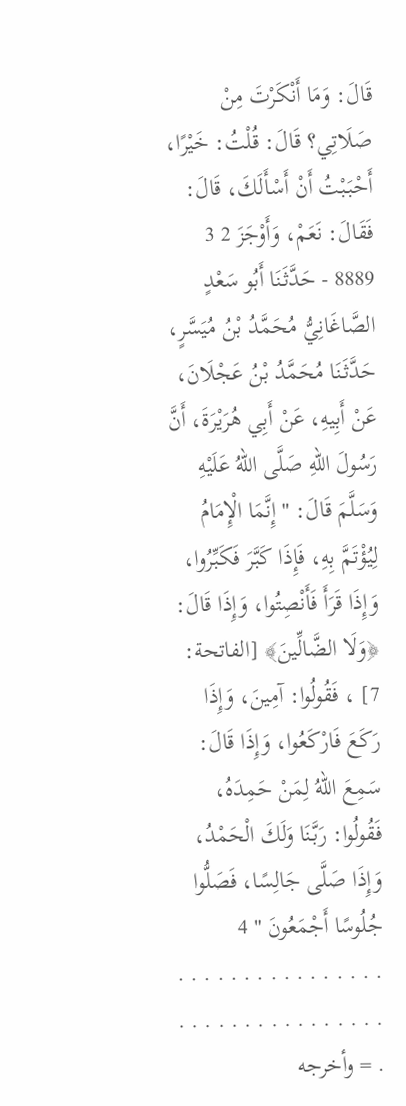قَالَ: وَمَا أَنْكَرْتَ مِنْ صَلَاتِي؟ قَالَ: قُلْتُ: خَيْرًا، أَحْبَبْتُ أَنْ أَسْأَلَكَ، قَالَ: فَقَالَ: نَعَمْ، وَأَوْجَزَ 2 3 8889 - حَدَّثَنَا أَبُو سَعْدٍ الصَّاغَانِيُّ مُحَمَّدُ بْنُ مُيَسَّرٍ، حَدَّثَنَا مُحَمَّدُ بْنُ عَجْلَانَ، عَنْ أَبِيهِ، عَنْ أَبِي هُرَيْرَةَ، أَنَّ رَسُولَ اللهِ صَلَّى اللهُ عَلَيْهِ وَسَلَّمَ قَالَ: " إِنَّمَا الْإِمَامُ لِيُؤْتَمَّ بِهِ، فَإِذَا كَبَّرَ فَكَبِّرُوا، وَإِذَا قَرَأَ فَأَنْصِتُوا، وَإِذَا قَالَ: ﴿وَلَا الضَّالِّينَ﴾ [الفاتحة: 7] ، فَقُولُوا: آمِينَ، وَإِذَا رَكَعَ فَارْكَعُوا، وَإِذَا قَالَ: سَمِعَ اللهُ لِمَنْ حَمِدَهُ، فَقُولُوا: رَبَّنَا وَلَكَ الْحَمْدُ، وَإِذَا صَلَّى جَالِسًا، فَصَلُّوا جُلُوسًا أَجْمَعُونَ " 4
. . . . . . . . . . . . . . . . . . . . . . . . . . . . . . . . . = وأخرجه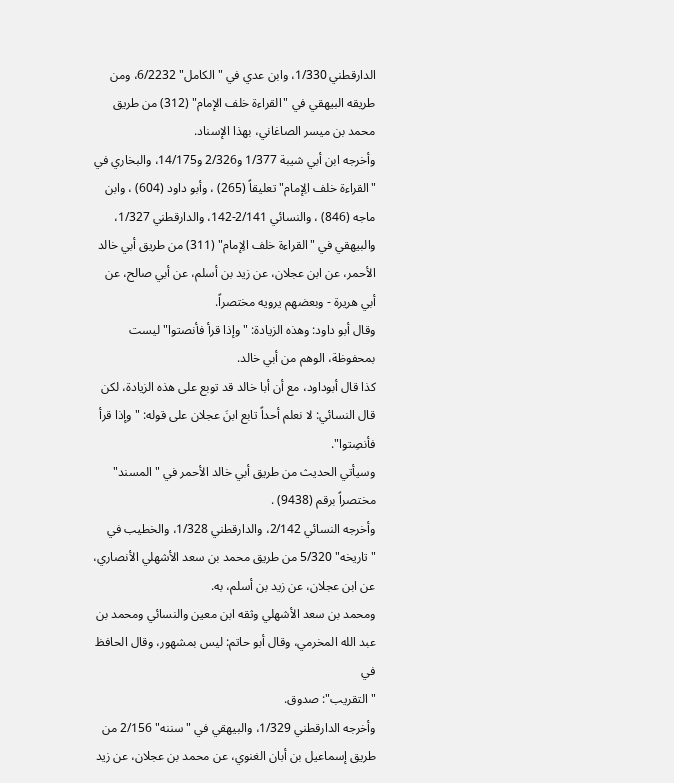الدارقطني 1/330، وابن عدي في "الكامل" 6/2232، ومن طريقه البيهقي في "القراءة خلف الإمام" (312) من طريق محمد بن ميسر الصاغاني، بهذا الإسناد.
وأخرجه ابن أبي شيبة 1/377 و2/326 و14/175، والبخاري في "القراءة خلف الِإمام" تعليقاً (265) ، وأبو داود (604) ، وابن ماجه (846) ، والنسائي 2/141-142، والدارقطني 1/327، والبيهقي في "القراءة خلف الِإمام" (311) من طريق أبي خالد الأحمر، عن ابن عجلان، عن زيد بن أسلم، عن أبي صالح، عن أبي هريرة - وبعضهم يرويه مختصراً.
وقال أبو داود: وهذه الزيادة: "وإذا قرأ فأنصتوا" ليست بمحفوظة، الوهم من أبي خالد.
كذا قال أبوداود، مع أن أبا خالد قد توبع على هذه الزيادة، لكن قال النسائي: لا نعلم أحداً تابع ابنَ عجلان على قوله: "وإذا قرأ فأنصِتوا".
وسيأتي الحديث من طريق أبي خالد الأحمر في "المسند" مختصراً برقم (9438) .
وأخرجه النسائي 2/142، والدارقطني 1/328، والخطيب في "تاريخه" 5/320 من طريق محمد بن سعد الأشهلي الأنصاري، عن ابن عجلان، عن زيد بن أسلم، به.
ومحمد بن سعد الأشهلي وثقه ابن معين والنسائي ومحمد بن عبد الله المخرمي، وقال أبو حاتم: ليس بمشهور، وقال الحافظ في
"التقريب": صدوق.
وأخرجه الدارقطني 1/329، والبيهقي في "سننه" 2/156 من طريق إسماعيل بن أبان الغنوي، عن محمد بن عجلان، عن زيد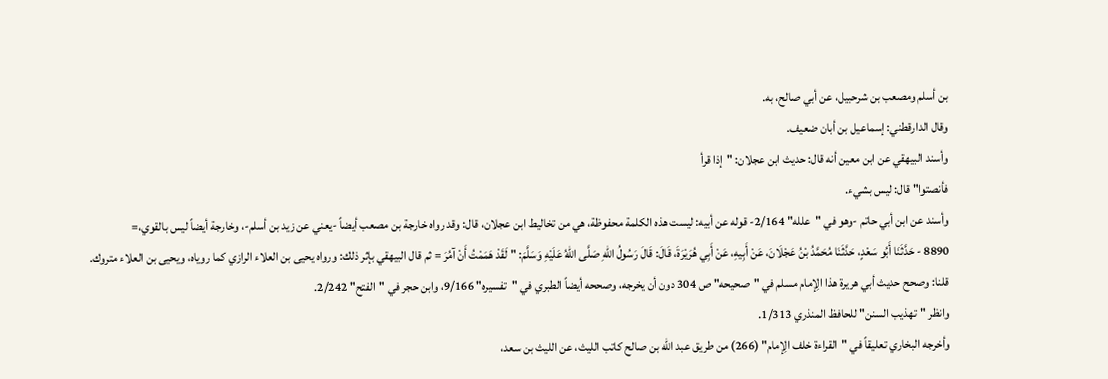بن أسلم ومصعب بن شرحبيل، عن أبي صالح، به.
وقال الدارقطني: إسماعيل بن أبان ضعيف.
وأسند البيهقي عن ابن معين أنه قال: حديث ابن عجلان: "إذا قرأ
فأنصتوا" قال: ليس بشيء.
وأسند عن ابن أبي حاتم -وهو في "علله" 2/164- قوله عن أبيه: ليست هذه الكلمة محفوظة، هي من تخاليط ابن عجلان، قال: وقد رواه خارجة بن مصعب أيضاً -يعني عن زيد بن أسلم-، وخارجة أيضاً ليس بالقوي،=
8890 - حَدَّثَنَا أَبُو سَعْدٍ، حَدَّثَنَا مُحَمَّدُ بْنُ عَجْلَانَ، عَنْ أَبِيهِ، عَنْ أَبِي هُرَيْرَةَ، قَالَ: قَالَ رَسُولُ اللهِ صَلَّى اللهُ عَلَيْهِ وَسَلَّمَ: " لَقَدْ هَمَمْتُ أَنْ آمُرَ = ثم قال البيهقي بإثر ذلك: ورواه يحيى بن العلاء الرازي كما روياه، ويحيى بن العلاء متروك.
قلنا: وصحح حديث أبي هريرة هذا الِإمام مسلم في "صحيحه" ص 304 دون أن يخرجه، وصححه أيضاً الطبري في "تفسيره" 9/166، وابن حجر في "الفتح" 2/242.
وانظر "تهذيب السنن" للحافظ المنذري 1/313.
وأخرجه البخاري تعليقاً في "القراءة خلف الِإمام" (266) من طريق عبد الله بن صالح كاتب الليث، عن الليث بن سعد،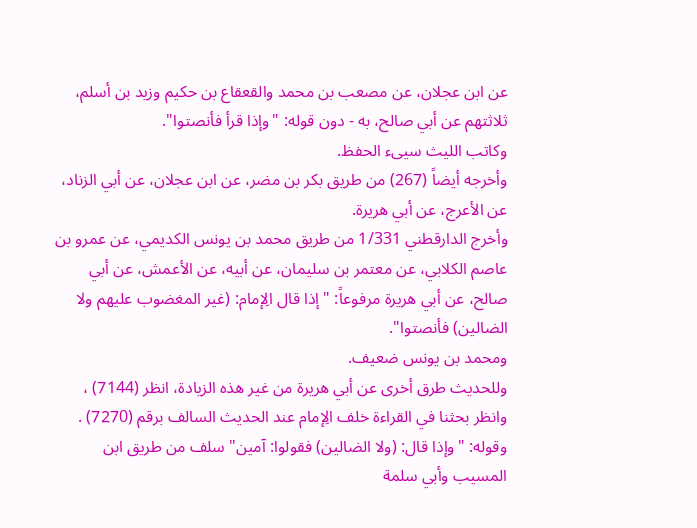عن ابن عجلان، عن مصعب بن محمد والقعقاع بن حكيم وزيد بن أسلم، ثلاثتهم عن أبي صالح، به - دون قوله: "وإذا قرأ فأنصتوا".
وكاتب الليث سيىء الحفظ.
وأخرجه أيضاً (267) من طريق بكر بن مضر، عن ابن عجلان، عن أبي الزناد، عن الأعرج، عن أبي هريرة.
وأخرج الدارقطني 1/331 من طريق محمد بن يونس الكديمي، عن عمرو بن عاصم الكلابي، عن معتمر بن سليمان، عن أبيه، عن الأعمش، عن أبي صالح، عن أبي هريرة مرفوعاً: "إذا قال الِإمام: (غير المغضوب عليهم ولا الضالين) فأنصتوا".
ومحمد بن يونس ضعيف.
وللحديث طرق أخرى عن أبي هريرة من غير هذه الزيادة، انظر (7144) ، وانظر بحثنا في القراءة خلف الِإمام عند الحديث السالف برقم (7270) .
وقوله: "وإذا قال: (ولا الضالين) فقولوا: آمين" سلف من طريق ابن المسيب وأبي سلمة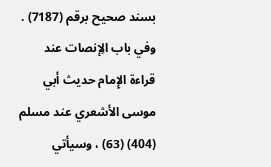بسند صحيح برقم (7187) .
وفي باب الِإنصات عند قراءة الإِمام حديث أبي موسى الأشعري عند مسلم (404) (63) ، وسيأتي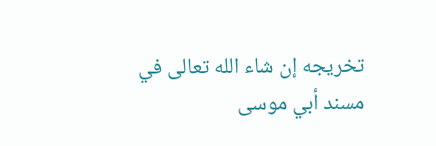تخريجه إن شاء الله تعالى في مسند أبي موسى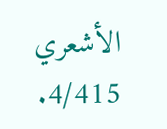الأشعري 4/415.